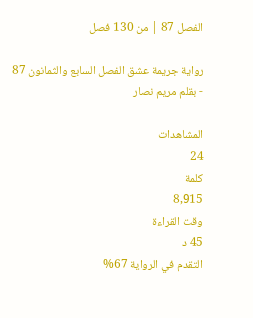الفصل 87 | من 130 فصل

رواية جريمة عشق الفصل السابع والثمانون 87 - بقلم مريم نصار

المشاهدات
24
كلمة
8,915
وقت القراءة
45 د
التقدم في الرواية 67%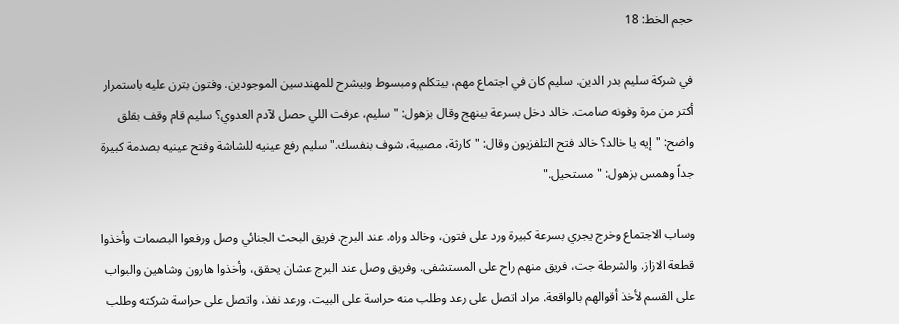حجم الخط: 18

في شركة سليم بدر الدين. سليم كان في اجتماع مهم، بيتكلم ومبسوط وبيشرح للمهندسين الموجودين. وفتون بترن عليه باستمرار أكتر من مرة وفونه صامت. خالد دخل بسرعة بينهج وقال بزهول: "سليم، عرفت اللي حصل لآدم العدوي؟ سليم قام وقف بقلق واضح: "إيه يا خالد؟ خالد فتح التلفزيون وقال: "كارثة، مصيبة، شوف بنفسك." سليم رفع عينيه للشاشة وفتح عينيه بصدمة كبيرة جداً وهمس بزهول: "مستحيل."

وساب الاجتماع وخرج يجري بسرعة كبيرة ورد على فتون، وخالد وراه. عند البرج. فريق البحث الجنائي وصل ورفعوا البصمات وأخذوا قطعة الازاز. والشرطة جت، فريق منهم راح على المستشفى. وفريق وصل عند البرج عشان يحقق، وأخذوا هارون وشاهين والبواب على القسم لأخذ أقوالهم بالواقعة. مراد اتصل على رعد وطلب منه حراسة على البيت. ورعد نفذ، واتصل على حراسة شركته وطلب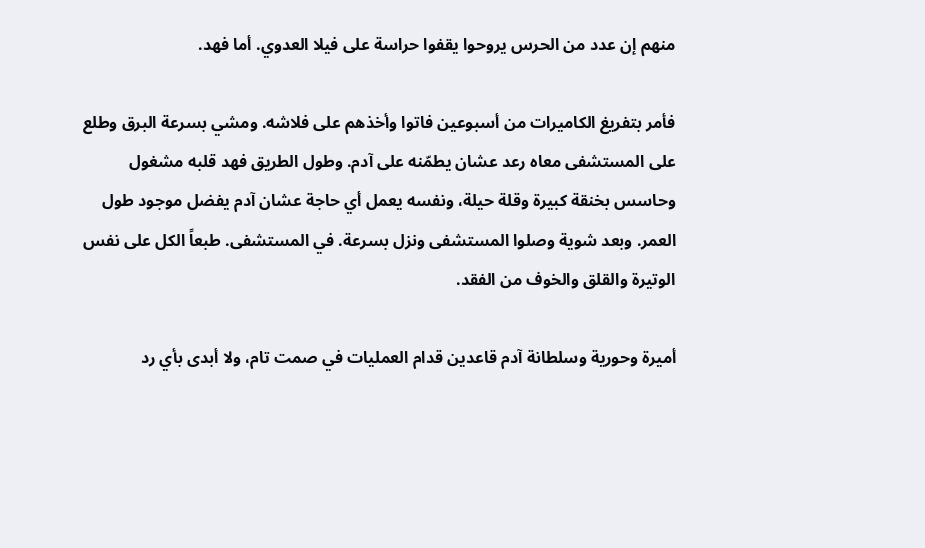منهم إن عدد من الحرس يروحوا يقفوا حراسة على فيلا العدوي. أما فهد.

فأمر بتفريغ الكاميرات من أسبوعين فاتوا وأخذهم على فلاشه. ومشي بسرعة البرق وطلع على المستشفى معاه رعد عشان يطمّنه على آدم. وطول الطريق فهد قلبه مشغول وحاسس بخنقة كبيرة وقلة حيلة، ونفسه يعمل أي حاجة عشان آدم يفضل موجود طول العمر. وبعد شوية وصلوا المستشفى ونزل بسرعة. في المستشفى. طبعاً الكل على نفس الوتيرة والقلق والخوف من الفقد.

أميرة وحورية وسلطانة آدم قاعدين قدام العمليات في صمت تام، ولا أبدى بأي رد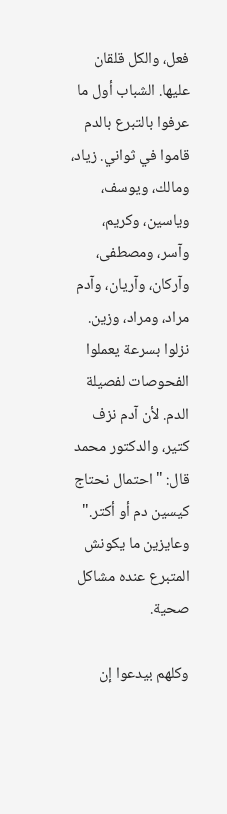فعل، والكل قلقان عليها. الشباب أول ما عرفوا بالتبرع بالدم قاموا في ثواني. زياد، ومالك، ويوسف، وياسين، وكريم، وآسر، ومصطفى، وآركان، وآريان، وآدم مراد، ومراد، وزين. نزلوا بسرعة يعملوا الفحوصات لفصيلة الدم. لأن آدم نزف كتير، والدكتور محمد قال: "احتمال نحتاج كيسين دم أو أكتر." وعايزين ما يكونش المتبرع عنده مشاكل صحية.

وكلهم بيدعوا إن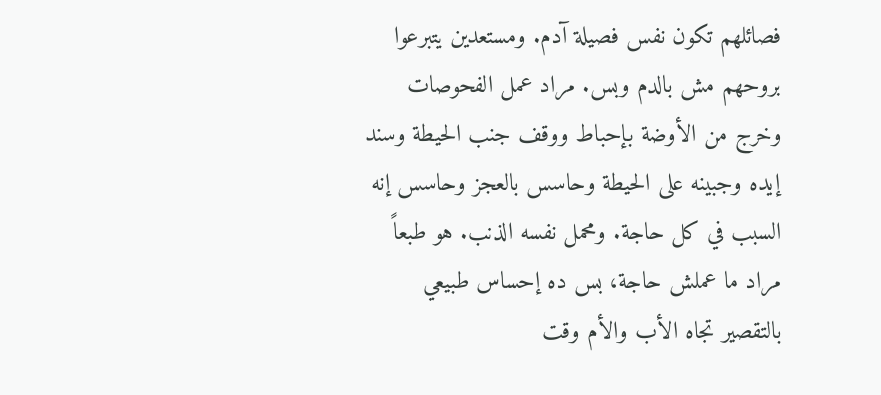فصائلهم تكون نفس فصيلة آدم. ومستعدين يتبرعوا بروحهم مش بالدم وبس. مراد عمل الفحوصات وخرج من الأوضة بإحباط ووقف جنب الحيطة وسند إيده وجبينه على الحيطة وحاسس بالعجز وحاسس إنه السبب في كل حاجة. ومحمل نفسه الذنب. هو طبعاً مراد ما عملش حاجة، بس ده إحساس طبيعي بالتقصير تجاه الأب والأم وقت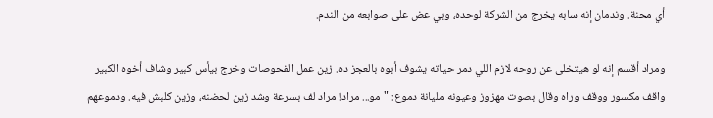أي محنة. وندمان إنه سابه يخرج من الشركة لوحده، وبي عض على صوابعه من الندم.

ومراد أقسم إنه لو هيتخلى عن روحه لازم اللي دمر حياته يشوف أبوه بالعجز ده. زين عمل الفحوصات وخرج بيأس كبير وشاف أخوه الكبير واقف مكسور ووقف وراه وقال بصوت مهزوز وعيونه مليانة دموع: "مو... مراد! مراد لف بسرعة وشد زين لحضنه، وزين كلبش فيه. ودموعهم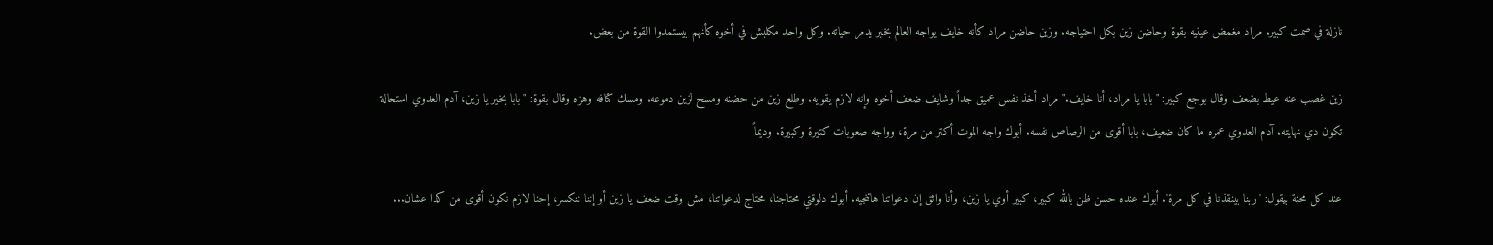نازلة في صمت كبير. مراد مغمض عينيه بقوة وحاضن زين بكل احتياجه. وزين حاضن مراد كأنه خايف يواجه العالم بخبر يدمر حياته. وكل واحد مكلبش في أخوه كأنهم بيستمدوا القوة من بعض.

زين غصب عنه عيط بضعف وقال بوجع كبير: "بابا يا مراد، أنا خايف." مراد أخذ نفس عميق جداً وشايف ضعف أخوه وإنه لازم يقويه. وطلع زين من حضنه ومسح لزين دموعه. ومسك كتافه وهزه وقال بقوة: "بابا بخير يا زين، آدم العدوي استحالة تكون دي نهايته. آدم العدوي عمره ما كان ضعيف، بابا أقوى من الرصاص نفسه. أبوك واجه الموت أكتر من مرة، وواجه صعوبات كتيرة وكبيرة. وديماً

عند كل محنة بيقول: 'ربنا بينقذنا في كل مرة'. أبوك عنده حسن ظن بالله كبير، كبير أوي يا زين، وأنا واثق إن دعواتنا هاتنجيه. أبوك دلوقتي محتاجنا، محتاج لدعواتنا، مش وقت ضعف يا زين أو إننا ننكسر، إحنا لازم نكون أقوى من كدا عشان...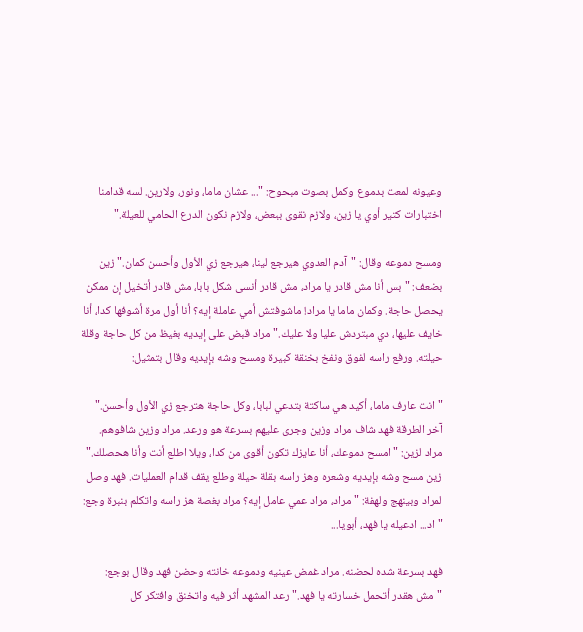وعيونه لمعت بدموع وكمل بصوت مبحوح: "... عشان ماما، ونور، ولارين. لسه قدامنا اختبارات كتير أوي يا زين، ولازم نقوى ببعض، ولازم نكون الدرع الحامي للعيلة."

ومسح دموعه وقال: "آدم العدوي هيرجع لينا، هيرجع زي الأول وأحسن كمان." زين بضعف: "بس أنا مش قادر يا مراد، مش قادر أنسى شكل بابا، مش قادر أتخيل إن ممكن يحصل حاجة. وكمان ماما يا مراد! ماشوفتش أمي عاملة إيه؟ أنا أول مرة أشوفها كدا، أنا خايف عليها، دي مبتردش عليا ولا عليك." مراد قبض على إيديه بغيظ من كل حاجة وقلة حيلته. ورفع راسه لفوق ونفخ بخنقة كبيرة ومسح وشه بإيديه وقال بتمثيل:

"انت عارف ماما، أكيد هي ساكتة بتدعي لبابا، وكل حاجة هترجع زي الأول وأحسن." آخر الطرقة فهد شاف مراد وزين وجرى عليهم بسرعة هو ورعد. مراد وزين شافوهم. مراد لزين: "امسح دموعك، أنا عايزك تكون أقوى من كدا، ويلا اطلع أنت وأنا هحصلك." زين مسح وشه بإيديه وشعره وهز راسه بقلة حيلة وطلع يقف قدام العمليات. فهد وصل لمراد وبينهج ولهفة: "مراد، مراد عمي عامل إيه؟ مراد بغصة هز راسه واتكلم بنبرة وجع: "اد... ادعيله يا فهد، أبويا...

فهد بسرعة شده لحضنه. مراد غمض عينيه ودموعه خانته وحضن فهد وقال بوجع: "مش هقدر أتحمل خسارته يا فهد." رعد المشهد أثر فيه واتخنق وافتكر كل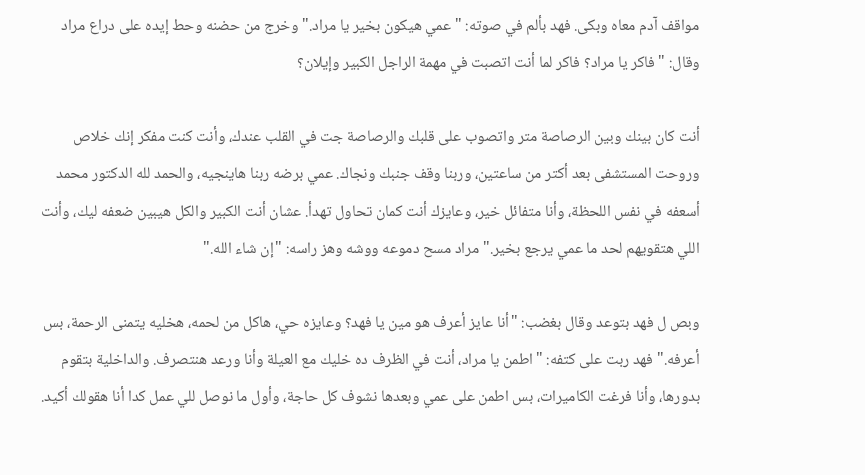مواقف آدم معاه وبكى. فهد بألم في صوته: "عمي هيكون بخير يا مراد." وخرج من حضنه وحط إيده على دراع مراد وقال: "فاكر يا مراد؟ فاكر لما أنت اتصبت في مهمة الراجل الكبير وإيلان؟

أنت كان بينك وبين الرصاصة متر واتصوب على قلبك والرصاصة جت في القلب عندك، وأنت كنت مفكر إنك خلاص وروحت المستشفى بعد أكتر من ساعتين، وربنا وقف جنبك ونجاك. عمي برضه ربنا هاينجيه، والحمد لله الدكتور محمد أسعفه في نفس اللحظة، وأنا متفائل خير، وعايزك أنت كمان تحاول تهدأ. عشان أنت الكبير والكل هيبين ضعفه ليك، وأنت اللي هتقويهم لحد ما عمي يرجع بخير." مراد مسح دموعه ووشه وهز راسه: "إن شاء الله."

وبص ل فهد بتوعد وقال بغضب: "أنا عايز أعرف هو مين يا فهد؟ وعايزه حي، هاكل من لحمه، هخليه يتمنى الرحمة، بس أعرفه." فهد ربت على كتفه: "اطمن يا مراد، أنت في الظرف ده خليك مع العيلة وأنا ورعد هنتصرف. والداخلية بتقوم بدورها، وأنا فرغت الكاميرات، بس اطمن على عمي وبعدها نشوف كل حاجة، وأول ما نوصل للي عمل كدا أنا هقولك أكيد.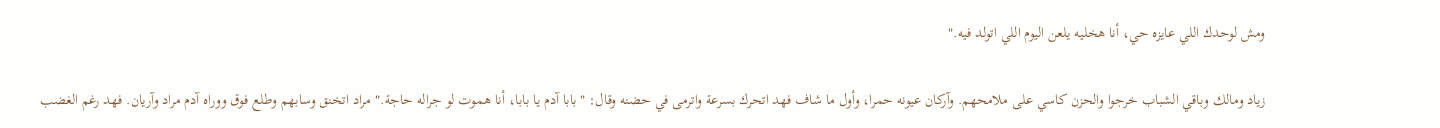ومش لوحدك اللي عايزه حي، أنا هخليه يلعن اليوم اللي اتولد فيه."

زياد ومالك وباقي الشباب خرجوا والحزن كاسي على ملامحهم. وآركان عيونه حمرا، وأول ما شاف فهد اتحرك بسرعة واترمى في حضنه وقال: "بابا آدم يا بابا، أنا هموت لو جراله حاجة." مراد اتخنق وسابهم وطلع فوق ووراه آدم مراد وآريان. فهد رغم الغضب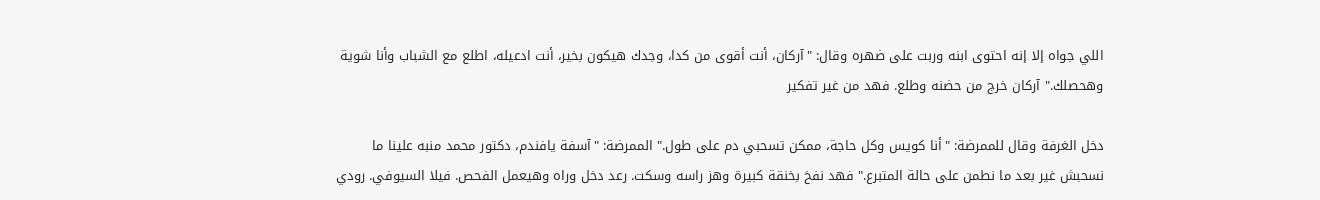اللي جواه إلا إنه احتوى ابنه وربت على ضهره وقال: "آركان، أنت أقوى من كدا، وجدك هيكون بخير، أنت ادعيله، اطلع مع الشباب وأنا شوية وهحصلك." آركان خرج من حضنه وطلع. فهد من غير تفكير

دخل الغرفة وقال للممرضة: "أنا كويس وكل حاجة، ممكن تسحبي دم على طول." الممرضة: "آسفة يافندم، دكتور محمد منبه علينا ما نسحبش غير بعد ما نطمن على حالة المتبرع." فهد نفخ بخنقة كبيرة وهز راسه وسكت. رعد دخل وراه وهيعمل الفحص. فيلا السيوفي. رودي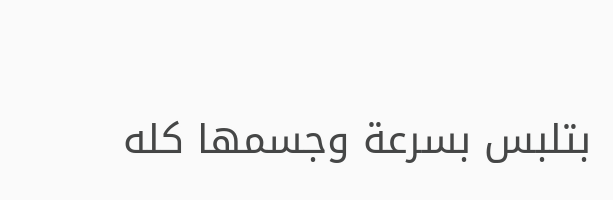بتلبس بسرعة وجسمها كله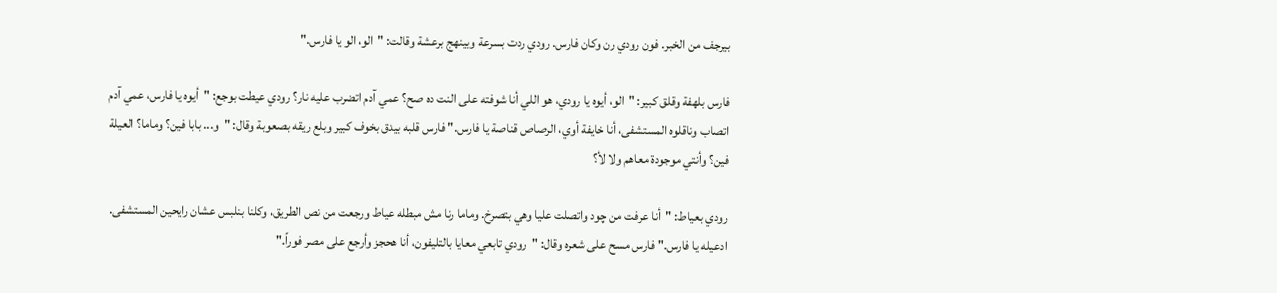بيرجف من الخبر. فون رودي رن وكان فارس. رودي ردت بسرعة وبينهج برعشة وقالت: "الو، الو يا فارس."

فارس بلهفة وقلق كبير: "الو، أيوه يا رودي، هو اللي أنا شوفته على النت ده صح؟ عمي آدم اتضرب عليه نار؟ رودي عيطت بوجع: "أيوه يا فارس، عمي آدم اتصاب وناقلوه المستشفى، أنا خايفة أوي، الرصاص قناصة يا فارس." فارس قلبه بيدق بخوف كبير وبلع ريقه بصعوبة وقال: "و... بابا فين؟ وماما؟ العيلة فين؟ وأنتي موجودة معاهم ولا لأ؟

رودي بعياط: "أنا عرفت من چود واتصلت عليا وهي بتصرخ. وماما رنا مش مبطله عياط ورجعت من نص الطريق، وكلنا بنلبس عشان رايحين المستشفى. ادعيله يا فارس." فارس مسح على شعره وقال: "رودي تابعي معايا بالتليفون، أنا هحجز وأرجع على مصر فوراً."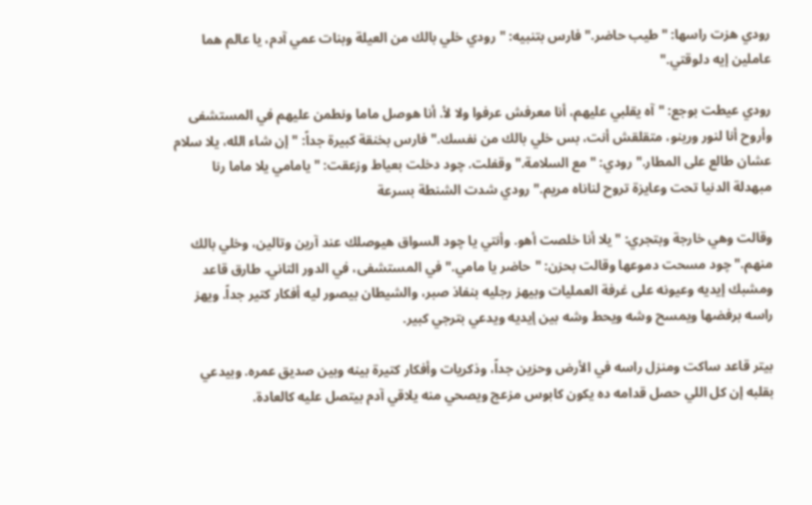رودي هزت راسها: "طيب حاضر." فارس بتنبيه: "رودي خلي بالك من العيلة وبنات عمي آدم، يا عالم هما عاملين إيه دلوقتي."

رودي عيطت بوجع: "آه يقلبي عليهم، أنا معرفش عرفوا ولا لأ. أنا هوصل ماما ونطمن عليهم في المستشفى وأروح أنا لنور ورينو، متقلقش أنت، بس خلي بالك من نفسك." فارس بخنقة كبيرة جداً: "إن شاء الله، يلا سلام عشان طالع على المطار." رودي: "مع السلامة." وقفلت. چود دخلت بعياط وزعقت: "يامامي يلا ماما رنا مبهدلة الدنيا تحت وعايزة تروح لناناه مريم." رودي شدت الشنطة بسرعة

وقالت وهي خارجة وبتجري: "يلا أنا خلصت أهو. وأنتي يا چود السواق هيوصلك عند آرين وتالين، وخلي بالك منهم." چود مسحت دموعها وقالت بحزن: "حاضر يا مامي." في المستشفى، في الدور التاني. طارق قاعد ومشبك إيديه وعيونه على غرفة العمليات وبيهز رجليه بنفاذ صبر، والشيطان بيصور ليه أفكار كتير جداً. ويهز راسه برفضها ويمسح وشه ويحط وشه بين إيديه ويدعي بترجي كبير.

بيتر قاعد ساكت ومنزل راسه في الأرض وحزين جداً، وذكريات وأفكار كتيرة بينه وبين صديق عمره. وبيدعي بقلبه إن كل اللي حصل قدامه ده يكون كابوس مزعج ويصحي منه يلاقي آدم بيتصل عليه كالعادة.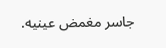جاسر مغمض عينيه.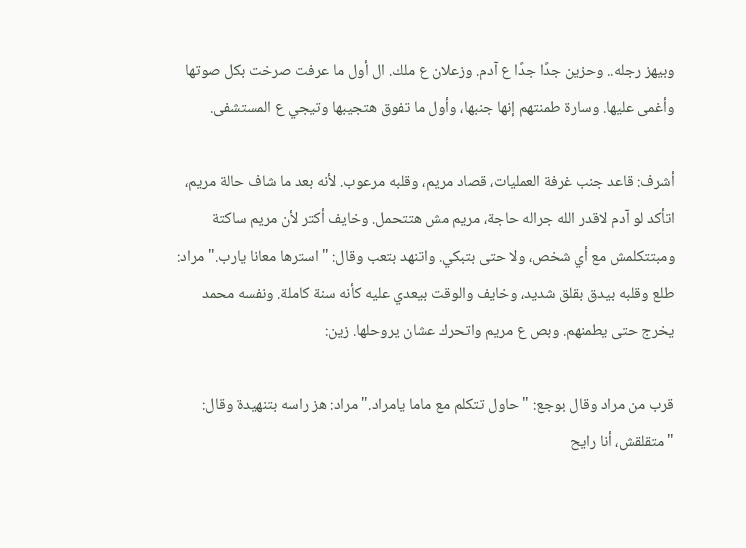وبيهز رجله.. وحزين جدًا جدًا ع آدم. وزعلان ع ملك. ال أول ما عرفت صرخت بكل صوتها وأغمى عليها. وسارة طمنتهم إنها جنبها، وأول ما تفوق هتجيبها وتيجي ع المستشفى.

أشرف: قاعد جنب غرفة العمليات، قصاد مريم، وقلبه مرعوب. لأنه بعد ما شاف حالة مريم، اتأكد لو آدم لاقدر الله جراله حاجة، مريم مش هتتحمل. وخايف أكتر لأن مريم ساكتة ومبتتكلمش مع أي شخص، ولا حتى بتبكي. واتنهد بتعب وقال: "استرها معانا يارب." مراد: طلع وقلبه بيدق بقلق شديد، وخايف والوقت بيعدي عليه كأنه سنة كاملة. ونفسه محمد يخرج حتى يطمنهم. وبص ع مريم واتحرك عشان يروحلها. زين:

قرب من مراد وقال بوجع: "حاول تتكلم مع ماما يامراد." مراد: هز راسه بتنهيدة وقال: "متقلقش، أنا رايح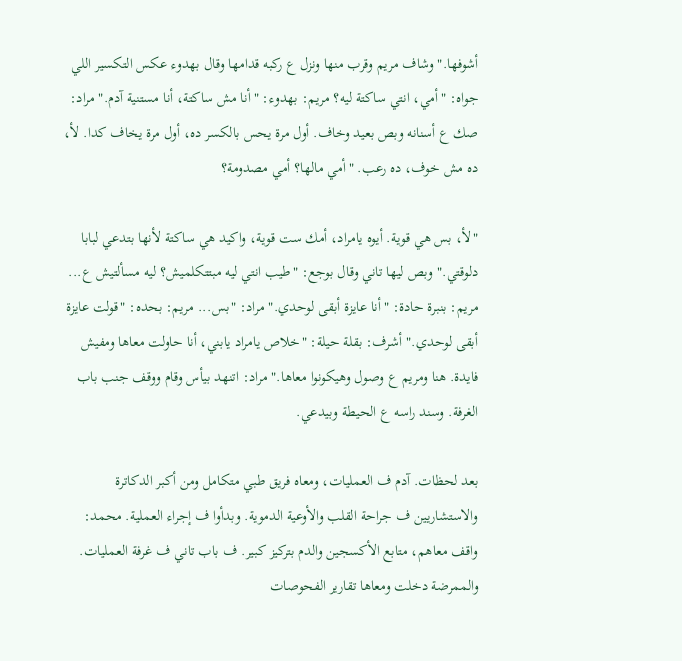أشوفها." وشاف مريم وقرب منها ونزل ع ركبه قدامها وقال بهدوء عكس التكسير اللي جواه: "أمي، انتي ساكتة ليه؟ مريم: بهدوء: "أنا مش ساكتة، أنا مستنية آدم." مراد: صك ع أسنانه وبص بعيد وخاف. أول مرة يحس بالكسر ده، أول مرة يخاف كدا. لأ، ده مش خوف، ده رعب. "أمي مالها؟ أمي مصدومة؟

"لأ، بس هي قوية. أيوه يامراد، أمك ست قوية، واكيد هي ساكتة لأنها بتدعي لبابا دلوقتي." وبص ليها تاني وقال بوجع: "طيب انتي ليه مبتتكلميش؟ ليه مسألتيش ع... مريم: بنبرة حادة: "أنا عايزة أبقى لوحدي." مراد: "بس... مريم: بحده: "قولت عايزة أبقى لوحدي." أشرف: بقلة حيلة: "خلاص يامراد يابني، أنا حاولت معاها ومفيش فايدة. هنا ومريم ع وصول وهيكونوا معاها." مراد: اتنهد بيأس وقام ووقف جنب باب الغرفة. وسند راسه ع الحيطة وبيدعي.

بعد لحظات. آدم ف العمليات، ومعاه فريق طبي متكامل ومن أكبر الدكاترة والاستشاريين ف جراحة القلب والأوعية الدموية. وبدأوا ف إجراء العملية. محمد: واقف معاهم، متابع الأكسجين والدم بتركيز كبير. ف باب تاني ف غرفة العمليات. والممرضة دخلت ومعاها تقارير الفحوصات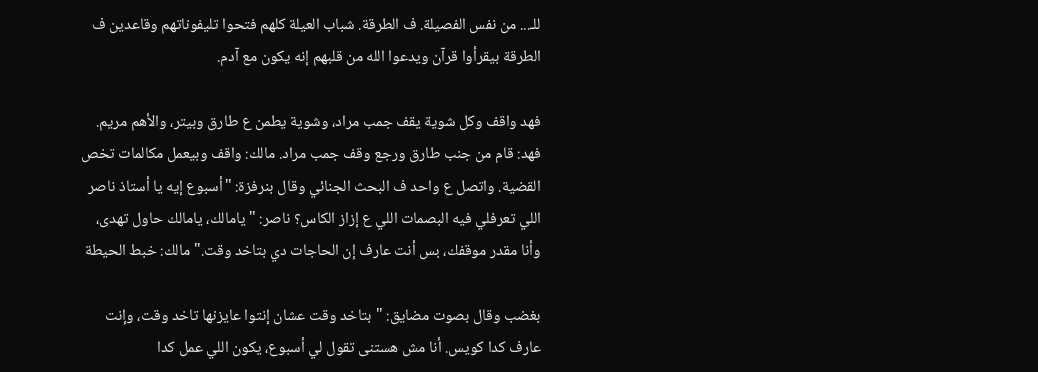للـ... من نفس الفصيلة. ف الطرقة. شباب العيلة كلهم فتحوا تليفوناتهم وقاعدين ف الطرقة بيقرأوا قرآن ويدعوا الله من قلبهم إنه يكون مع آدم.

فهد واقف وكل شوية يقف جمب مراد، وشوية يطمن ع طارق وبيتر، والأهم مريم. فهد: قام من جنب طارق ورجع وقف جمب مراد. مالك: واقف وبيعمل مكالمات تخص القضية. واتصل ع واحد ف البحث الجنائي وقال بنرفزة: "أسبوع إيه يا أستاذ ناصر اللي تعرفلي فيه البصمات اللي ع إزاز الكاس؟ ناصر: "يامالك، يامالك حاول تهدى، وأنا مقدر موقفك، بس أنت عارف إن الحاجات دي بتاخد وقت." مالك: خبط الحيطة

بغضب وقال بصوت مضايق: "بتاخد وقت عشان إنتوا عايزنها تاخد وقت، وإنت عارف كدا كويس. أنا مش هستنى تقول لي أسبوع، يكون اللي عمل كدا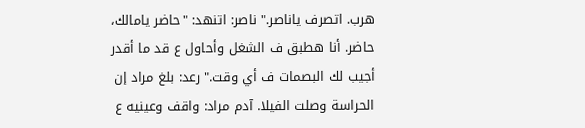هرب. اتصرف ياناصر." ناصر: اتنهد: "حاضر يامالك، حاضر. أنا هطبق ف الشغل وأحاول ع قد ما أقدر أجيب لك البصمات ف أي وقت." رعد: بلغ مراد إن الحراسة وصلت الفيلا. آدم مراد: واقف وعينيه ع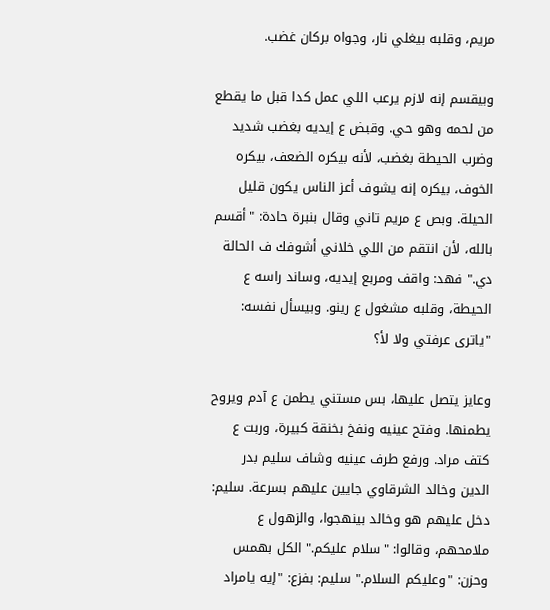مريم، وقلبه بيغلي نار، وجواه بركان غضب.

وبيقسم إنه لازم يرعب اللي عمل كدا قبل ما يقطع من لحمه وهو حي. وقبض ع إيديه بغضب شديد وضرب الحيطة بغضب، لأنه بيكره الضعف، بيكره الخوف، بيكره إنه يشوف أعز الناس يكون قليل الحيلة. وبص ع مريم تاني وقال بنبرة حادة: "أقسم بالله، لأن انتقم من اللي خلاني أشوفك ف الحالة دي." فهد: واقف ومربع إيديه، وساند راسه ع الحيطة، وقلبه مشغول ع رينو. وبيسأل نفسه: "ياترى عرفتي ولا لأ؟

وعايز يتصل عليها، بس مستني يطمن ع آدم ويروح يطمنها. وفتح عينيه ونفخ بخنقة كبيرة، وربت ع كتف مراد. ورفع طرف عينيه وشاف سليم بدر الدين وخالد الشرقاوي جايين عليهم بسرعة. سليم: دخل عليهم هو وخالد بينهجوا، والزهول ع ملامحهم، وقالوا: "سلام عليكم." الكل بهمس وحزن: "وعليكم السلام." سليم: بفزع: "إيه يامراد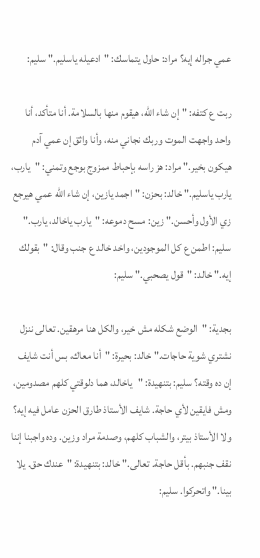عمي جراله إيه؟ مراد: حاول يتماسك: "ادعيله ياسليم." سليم:

ربت ع كتفه: "إن شاء الله، هيقوم منها بالسلامة. أنا متأكد، أنا واحد واجهت الموت وربك نجاني منه، وأنا واثق إن عمي آدم هيكون بخير." مراد: هز راسه بإحباط ممزوج بوجع وتمني: "يارب، يارب ياسليم." خالد: بحزن: "اجمد يازين، إن شاء الله عمي هيرجع زي الأول وأحسن." زين: مسح دموعه: "يارب ياخالد، يارب." سليم: اطمن ع كل الموجودين، واخد خالد ع جنب وقال: "بقولك إيه." خالد: "قول يصحبي." سليم:

بجدية: "الوضع شكله مش خير، والكل هنا مرهقين. تعالى ننزل نشتري شوية حاجات." خالد: بحيرة: "أنا معاك، بس أنت شايف إن ده وقته؟ سليم: بتنهيدة: "ياخالد، هما دلوقتي كلهم مصدومين، ومش فايقين لأي حاجة. شايف الأستاذ طارق الحزن عامل فيه إيه؟ ولا الأستاذ بيتر، والشباب كلهم، وصدمة مراد وزين. وده واجبنا إننا نقف جنبهم. بأقل حاجة. تعالى." خالد: بتنهيدة: "عندك حق. يلا بينا." واتحركوا. سليم: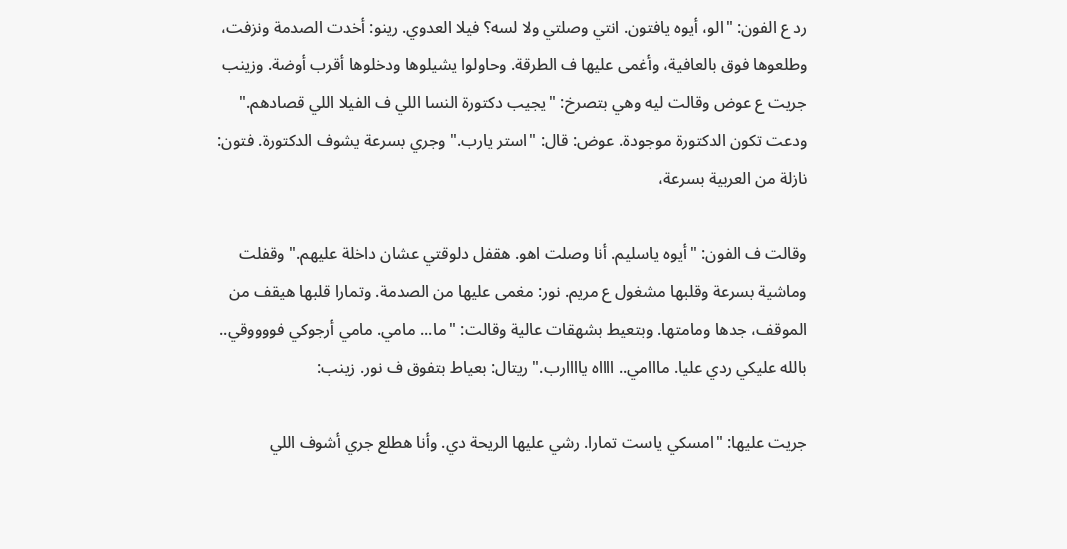رد ع الفون: "الو، أيوه يافتون. انتي وصلتي ولا لسه؟ فيلا العدوي. رينو: أخدت الصدمة ونزفت، وطلعوها فوق بالعافية، وأغمى عليها ف الطرقة. وحاولوا يشيلوها ودخلوها أقرب أوضة. وزينب جريت ع عوض وقالت ليه وهي بتصرخ: "يجيب دكتورة النسا اللي ف الفيلا اللي قصادهم." ودعت تكون الدكتورة موجودة. عوض: قال: "استر يارب." وجري بسرعة يشوف الدكتورة. فتون: نازلة من العربية بسرعة،

وقالت ف الفون: "أيوه ياسليم. أنا وصلت اهو. هقفل دلوقتي عشان داخلة عليهم." وقفلت وماشية بسرعة وقلبها مشغول ع مريم. نور: مغمى عليها من الصدمة. وتمارا قلبها هيقف من الموقف، جدها ومامتها. وبتعيط بشهقات عالية وقالت: "ما... مامي. مامي أرجوكي فووووقي.. بالله عليكي ردي عليا. مااامي.. ااااه ياااارب." ريتال: بعياط بتفوق ف نور. زينب:

جريت عليها: "امسكي ياست تمارا. رشي عليها الريحة دي. وأنا هطلع جري أشوف اللي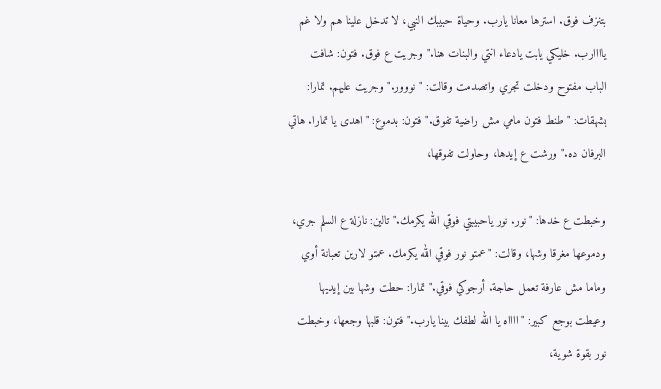بتنزف فوق. استرها معانا يارب. وحياة حبيبك النبي، لا تدخل علينا هم ولا غم ياااارب. خليكي يابت يادعاء انتي والبنات هنا." وجريت ع فوق. فتون: شافت الباب مفتوح ودخلت تجري واتصدمت وقالت: "نووور." وجريت عليهم. تمارا: بشهقات: "طنط فتون مامي مش راضية تفوق." فتون: بدموع: "اهدى يا تمارا. هاتي البرفان ده." ورشت ع إيدها، وحاولت تفوقها،

وخبطت ع خدها: "نور. نور ياحبيبتي فوقي الله يكرمك." تالين: نازلة ع السلم جري، ودموعها مغرقا وشها، وقالت: "عمتو نور فوقي الله يكرمك. عمتو لارين تعبانة أوي وماما مش عارفة تعمل حاجة. أرجوكي فوقي." تمارا: حطت وشها بين إيديها وعيطت بوجع كبير: "ااااه يا الله لطفك بينا يارب." فتون: قلبها وجعها، وخبطت نور بقوة شوية،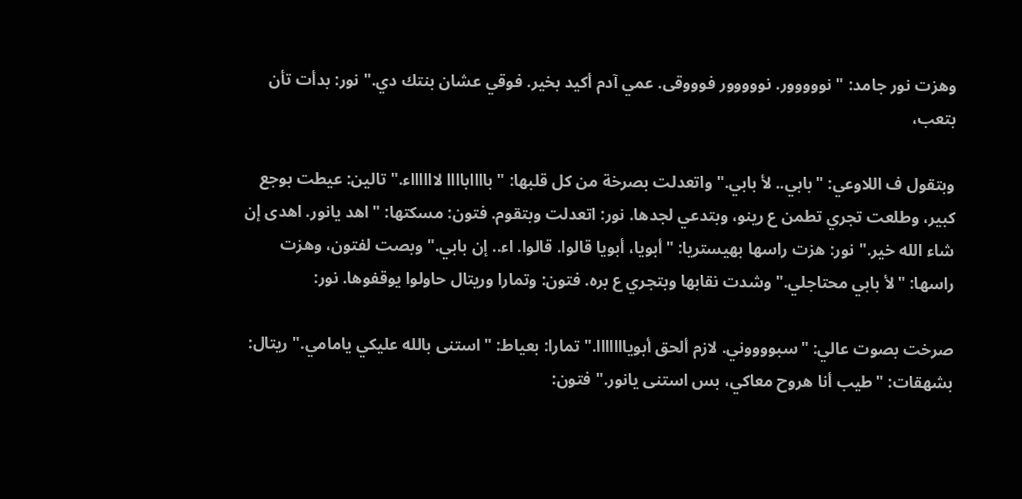وهزت نور جامد: "نووووور. نووووور فوووقى. عمي آدم أكيد بخير. فوقي عشان بنتك دي." نور: بدأت تأن بتعب،

وبتقول ف اللاوعي: "بابي.. لأ بابي." واتعدلت بصرخة من كل قلبها: "بااااباااا لااااااء." تالين: عيطت بوجع كبير، وطلعت تجري تطمن ع رينو، وبتدعي لجدها. نور: اتعدلت وبتقوم. فتون: مسكتها: "اهد يانور. اهدى إن شاء الله خير." نور: هزت راسها بهيستريا: "أبويا، أبويا قالوا. قالوا. اء.. إن بابي." وبصت لفتون، وهزت راسها: "لأ بابي محتاجلي." وشدت نقابها وبتجري ع بره. فتون: وتمارا وريتال حاولوا يوقفوها. نور:

صرخت بصوت عالي: "سبووووني. لازم ألحق أبويااااااا." تمارا: بعياط: "استنى بالله عليكي يامامي." ريتال: بشهقات: "طيب أنا هروح معاكي، بس استنى يانور." فتون: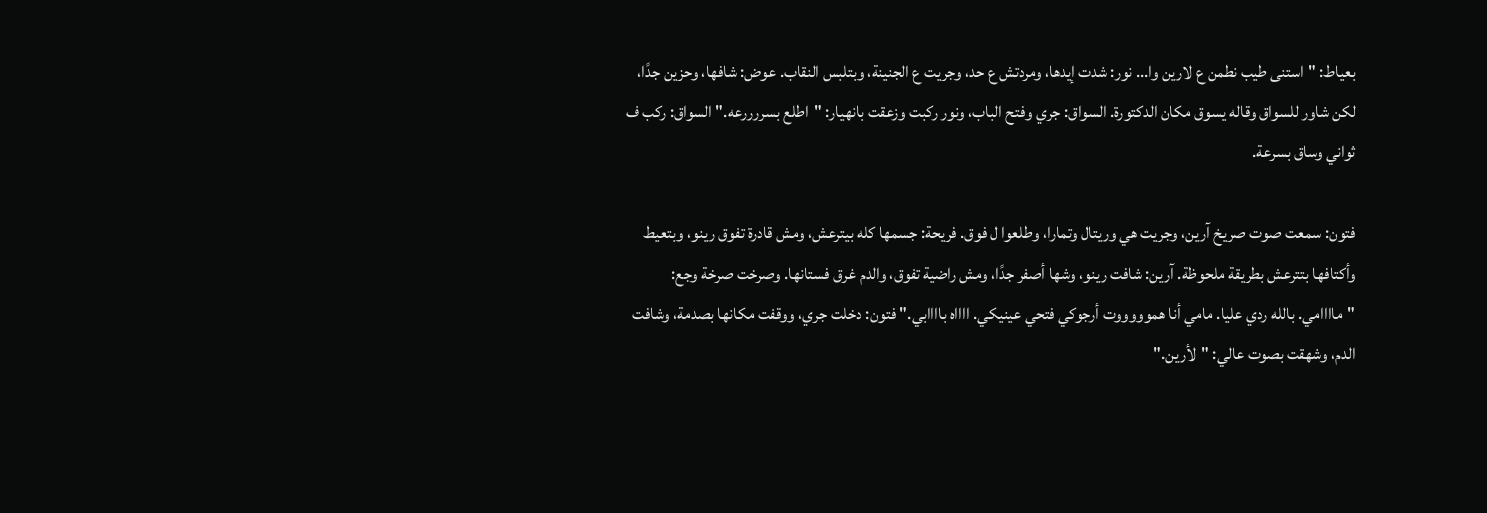بعياط: "استنى طيب نطمن ع لارين وا... نور: شدت إيدها، ومردتش ع حد، وجريت ع الجنينة، وبتلبس النقاب. عوض: شافها، وحزين جدًا، لكن شاور للسواق وقاله يسوق مكان الدكتورة. السواق: جري وفتح الباب، ونور ركبت وزعقت بانهيار: "اطلع بسررررعه." السواق: ركب ف ثواني وساق بسرعة.

فتون: سمعت صوت صريخ آرين، وجريت هي وريتال وتمارا، وطلعوا ل فوق. فريحة: جسمها كله بيترعش، ومش قادرة تفوق رينو، وبتعيط وأكتافها بتترعش بطريقة ملحوظة. آرين: شافت رينو، وشها أصفر جدًا، ومش راضية تفوق، والدم غرق فستانها. وصرخت صرخة وجع: "ماااامي. بالله ردي عليا. مامي أنا هموووووت أرجوكي فتحي عينيكي. ااااه باااابي." فتون: دخلت جري، ووقفت مكانها بصدمة، وشافت الدم، وشھقت بصوت عالي: "لأرين."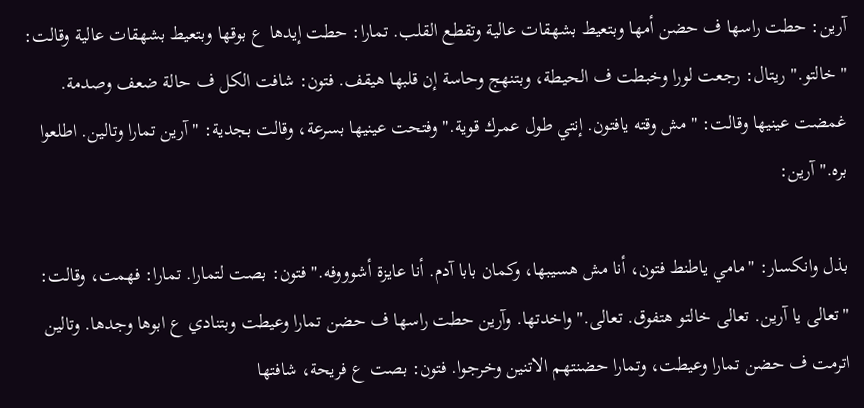آرين: حطت راسها ف حضن أمها وبتعيط بشهقات عالية وتقطع القلب. تمارا: حطت إيدها ع بوقها وبتعيط بشهقات عالية وقالت: "خالتو." ريتال: رجعت لورا وخبطت ف الحيطة، وبتنهج وحاسة إن قلبها هيقف. فتون: شافت الكل ف حالة ضعف وصدمة. غمضت عينيها وقالت: "مش وقته يافتون. إنتي طول عمرك قوية." وفتحت عينيها بسرعة، وقالت بجدية: "آرين تمارا وتالين. اطلعوا بره." آرين:

بذل وانكسار: "مامي ياطنط فتون، أنا مش هسيبها، وكمان بابا آدم. أنا عايزة أشوووفه." فتون: بصت لتمارا. تمارا: فهمت، وقالت: "تعالى يا آرين. تعالى خالتو هتفوق. تعالى." واخدتها. وآرين حطت راسها ف حضن تمارا وعيطت وبتنادي ع ابوها وجدها. وتالين اترمت ف حضن تمارا وعيطت، وتمارا حضنتهم الاتنين وخرجوا. فتون: بصت ع فريحة، شافتها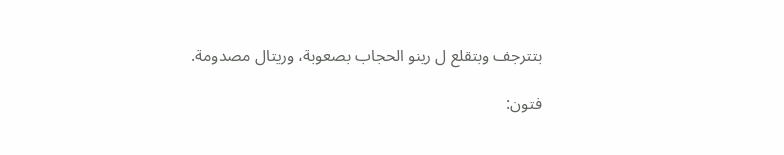بتترجف وبتقلع ل رينو الحجاب بصعوبة، وريتال مصدومة.

فتون: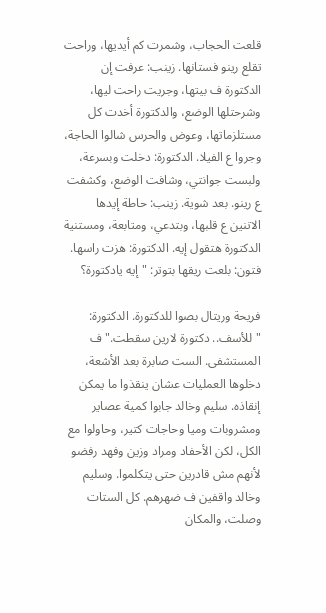قلعت الحجاب، وشمرت كم أيديها، وراحت تقلع رينو فستانها. زينب: عرفت إن الدكتورة ف بيتها، وجريت راحت ليها، وشرحتلها الوضع، والدكتورة أخدت كل مستلزماتها، وعوض والحرس شالوا الحاجة، وجروا ع الفيلا. الدكتورة: دخلت وبسرعة، ولبست جوانتي، وشافت الوضع، وكشفت ع رينو. بعد شوية. زينب: حاطة إيدها الاتنين ع قلبها، وبتدعي، ومتابعة، ومستنية الدكتورة هتقول إيه. الدكتورة: هزت راسها. فتون: بلعت ريقها بتوتر: "إيه يادكتورة؟

فريحة وريتال بصوا للدكتورة. الدكتورة: "للأسف.. دكتورة لارين سقطت." ف المستشفى. الست صابرة بعد الأشعة، دخلوها العمليات عشان ينقذوا ما يمكن إنقاذه. سليم وخالد جابوا كمية عصاير ومشروبات وميا وحاجات كتير، وحاولوا مع الكل، لكن الأحفاد ومراد وزين وفهد رفضو لأنهم مش قادرين حتى يتكلموا. وسليم وخالد واقفين ف ضهرهم. كل الستات وصلت، والمكان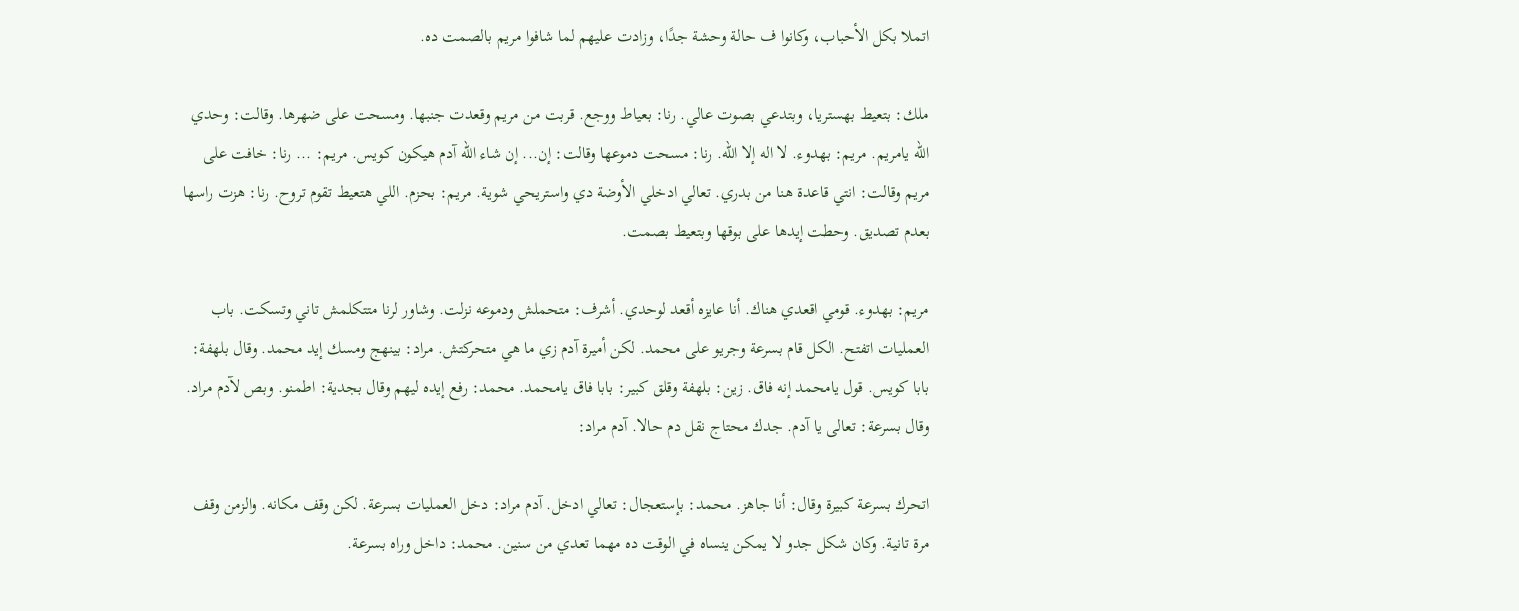اتملا بكل الأحباب، وكانوا ف حالة وحشة جدًا، وزادت عليهم لما شافوا مريم بالصمت ده.

ملك: بتعيط بهستريا، وبتدعي بصوت عالي. رنا: بعياط ووجع. قربت من مريم وقعدت جنبها. ومسحت على ضهرها. وقالت: وحدي الله يامريم. مريم: بهدوء. لا اله إلا الله. رنا: مسحت دموعها وقالت: إن... إن شاء الله آدم هيكون كويس. مريم: ... رنا: خافت على مريم وقالت: انتي قاعدة هنا من بدري. تعالي ادخلي الأوضة دي واستريحي شوية. مريم: بحزم. اللي هتعيط تقوم تروح. رنا: هزت راسها بعدم تصديق. وحطت إيدها على بوقها وبتعيط بصمت.

مريم: بهدوء. قومي اقعدي هناك. أنا عايزه أقعد لوحدي. أشرف: متحملش ودموعه نزلت. وشاور لرنا متتكلمش تاني وتسكت. باب العمليات اتفتح. الكل قام بسرعة وجريو على محمد. لكن أميرة آدم زي ما هي متحركتش. مراد: بينهج ومسك إيد محمد. وقال بلهفة: بابا كويس. قول يامحمد إنه فاق. زين: بلهفة وقلق كبير: بابا فاق يامحمد. محمد: رفع إيده ليهم وقال بجدية: اطمنو. وبص لآدم مراد. وقال بسرعة: تعالى يا آدم. جدك محتاج نقل دم حالا. آدم مراد:

اتحرك بسرعة كبيرة وقال: أنا جاهز. محمد: بإستعجال: تعالي ادخل. آدم مراد: دخل العمليات بسرعة. لكن وقف مكانه. والزمن وقف مرة تانية. وكان شكل جدو لا يمكن ينساه في الوقت ده مهما تعدي من سنين. محمد: داخل وراه بسرعة.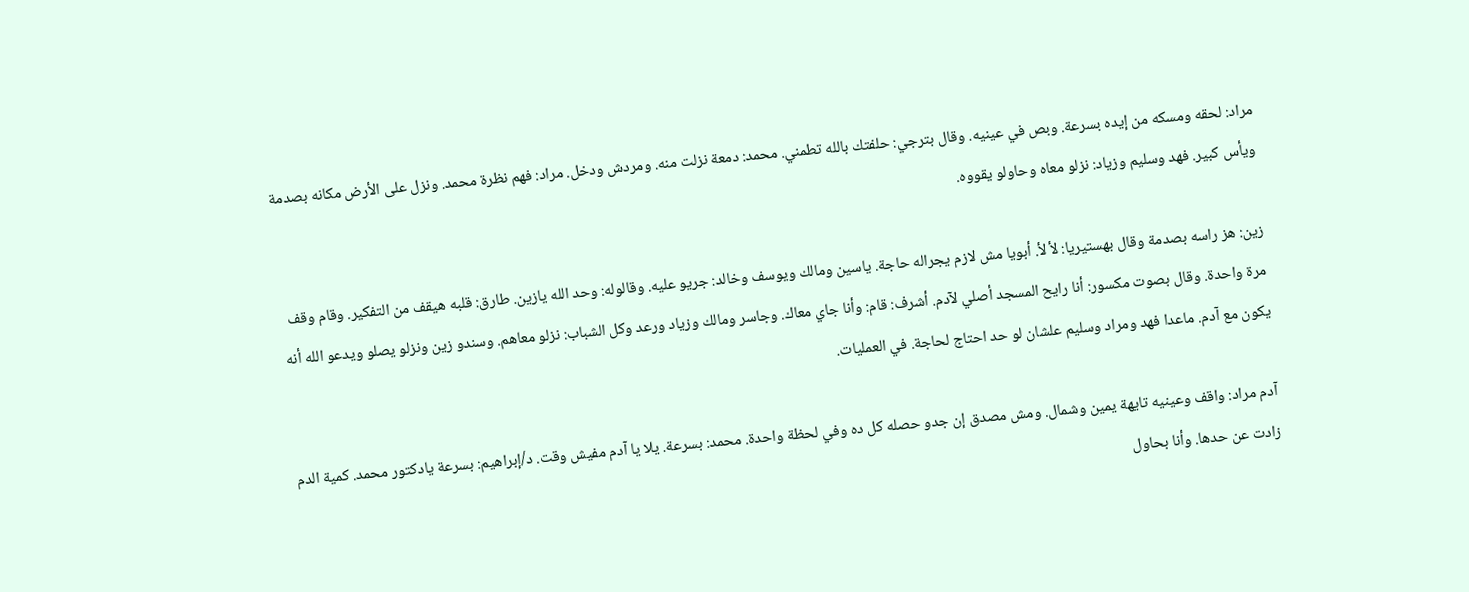مراد: لحقه ومسكه من إيده بسرعة. وبص في عينيه. وقال بترجي: حلفتك بالله تطمني. محمد: دمعة نزلت منه. ومردش ودخل. مراد: فهم نظرة محمد. ونزل على الأرض مكانه بصدمة ويأس كبير. فهد وسليم وزياد: نزلو معاه وحاولو يقووه.

زين: هز راسه بصدمة وقال بهستيريا: لأ لأ. أبويا مش لازم يجراله حاجة. ياسين ومالك ويوسف وخالد: جريو عليه. وقالوله: وحد الله يازين. طارق: قلبه هيقف من التفكير. وقام وقف مرة واحدة. وقال بصوت مكسور: أنا رايح المسجد أصلي لآدم. أشرف: قام: وأنا جاي معاك. وجاسر ومالك وزياد ورعد وكل الشباب: نزلو معاهم. وسندو زين ونزلو يصلو ويدعو الله أنه يكون مع آدم. ماعدا فهد ومراد وسليم علشان لو حد احتاج لحاجة. في العمليات.

آدم مراد: واقف وعينيه تايهة يمين وشمال. ومش مصدق إن جدو حصله كل ده وفي لحظة واحدة. محمد: بسرعة. يلا يا آدم مفيش وقت. د/إبراهيم: بسرعة يادكتور محمد. كمية الدم زادت عن حدها. وأنا بحاول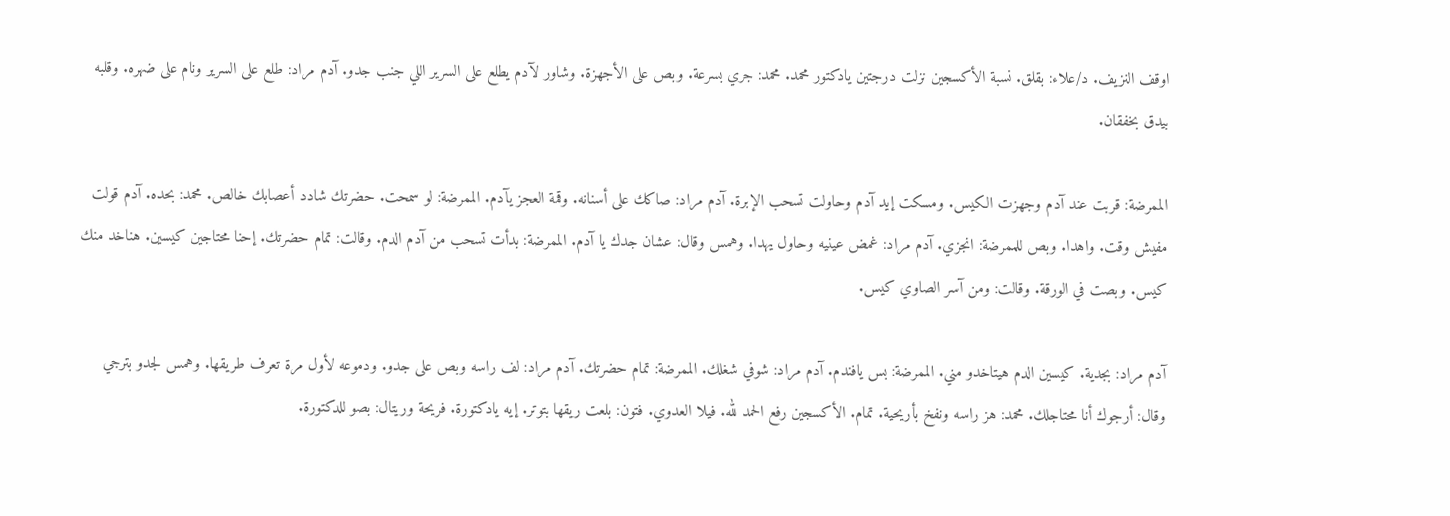اوقف النزيف. د/علاء: بقلق. نسبة الأكسجين نزلت درجتين يادكتور محمد. محمد: جري بسرعة. وبص على الأجهزة. وشاور لآدم يطلع على السرير اللي جنب جدو. آدم مراد: طلع على السرير ونام على ضهره. وقلبه بيدق بخفقان.

الممرضة: قربت عند آدم وجهزت الكيس. ومسكت إيد آدم وحاولت تسحب الإبرة. آدم مراد: صاكك على أسنانه. وقمة العجز يآدم. الممرضة: لو سمحت. حضرتك شادد أعصابك خالص. محمد: بحده. آدم قولت مفيش وقت. واهدا. وبص للممرضة: انجزي. آدم مراد: غمض عينيه وحاول يهدا. وهمس وقال: عشان جدك يا آدم. الممرضة: بدأت تسحب من آدم الدم. وقالت: تمام حضرتك. إحنا محتاجين كيسين. هناخد منك كيس. وبصت في الورقة. وقالت: ومن آسر الصاوي كيس.

آدم مراد: بجدية. كيسين الدم هيتاخدو مني. الممرضة: بس يافندم. آدم مراد: شوفي شغلك. الممرضة: تمام حضرتك. آدم مراد: لف راسه وبص على جدو. ودموعه لأول مرة تعرف طريقها. وهمس لجدو بترجي وقال: أرجوك أنا محتاجلك. محمد: هز راسه ونفخ بأريحية. تمام. الأكسجين رفع الحمد لله. فيلا العدوي. فتون: بلعت ريقها بتوتر. إيه يادكتورة. فريحة وريتال: بصو للدكتورة.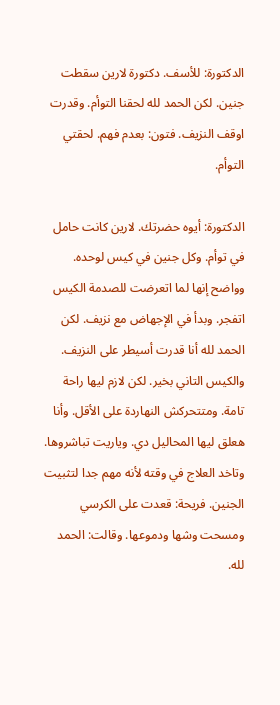الدكتورة: للأسف. دكتورة لارين سقطت جنين. لكن الحمد لله لحقنا التوأم. وقدرت اوقف النزيف. فتون: بعدم فهم. لحقتي التوأم.

الدكتورة: أيوه حضرتك. لارين كانت حامل في توأم. وكل جنين في كيس لوحده. وواضح إنها لما اتعرضت للصدمة الكيس اتفجر. وبدأ في الإجهاض مع نزيف. لكن الحمد لله أنا قدرت أسيطر على النزيف. والكيس التاني بخير. لكن لازم ليها راحة تامة. ومتتحركش النهاردة على الأقل. وأنا هعلق ليها المحاليل دي. وياريت تباشروها. وتاخد العلاج في وقته لأنه مهم جدا لتثبيت الجنين. فريحة: قعدت على الكرسي ومسحت وشها ودموعها. وقالت: الحمد لله.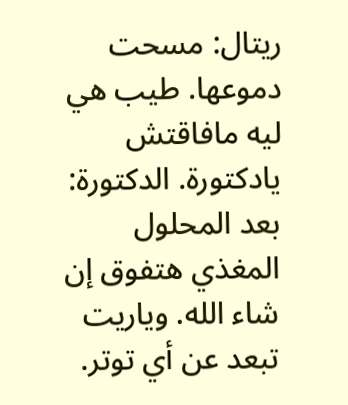ريتال: مسحت دموعها. طيب هي ليه مافاقتش يادكتورة. الدكتورة: بعد المحلول المغذي هتفوق إن شاء الله. وياريت تبعد عن أي توتر.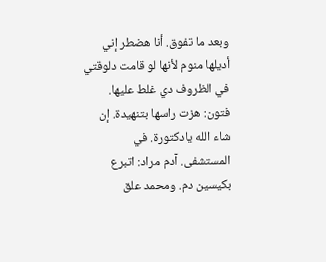وبعد ما تفوق. أنا هضطر إني أديلها منوم لأنها لو قامت دلوقتي في الظروف دي غلط عليها. فتون: هزت راسها بتنهيدة. إن شاء الله يادكتورة. في المستشفى. آدم مراد: اتبرع بكيسين دم. ومحمد علق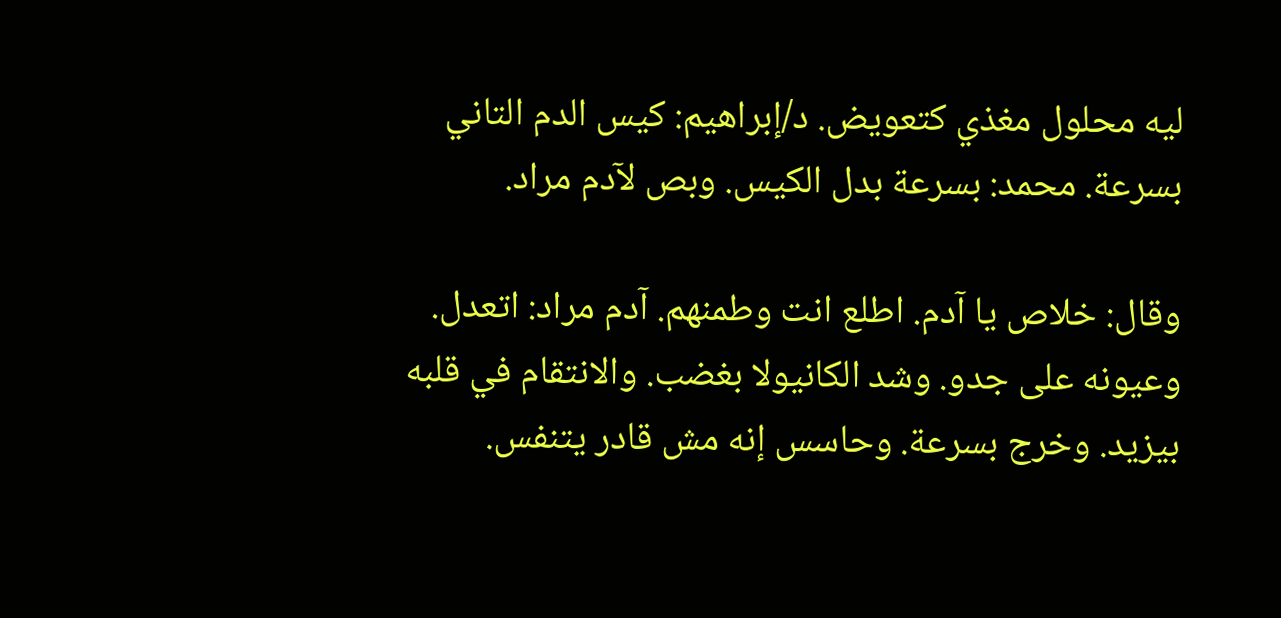ليه محلول مغذي كتعويض. د/إبراهيم: كيس الدم التاني بسرعة. محمد: بسرعة بدل الكيس. وبص لآدم مراد.

وقال: خلاص يا آدم. اطلع انت وطمنهم. آدم مراد: اتعدل. وعيونه على جدو. وشد الكانيولا بغضب. والانتقام في قلبه بيزيد. وخرج بسرعة. وحاسس إنه مش قادر يتنفس.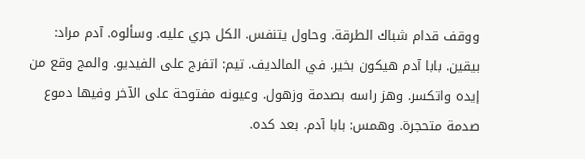ووقف قدام شباك الطرقة. وحاول يتنفس. الكل جري عليه. وسألوه. آدم مراد: بيقين. بابا آدم هيكون بخير. في المالديف. تيم: اتفرج على الفيديو. والمج وقع من إيده واتكسر. وهز راسه بصدمة وزهول. وعيونه مفتوحة على الآخر وفيها دموع صدمة متحجرة. وهمس: بابا آدم. بعد كده.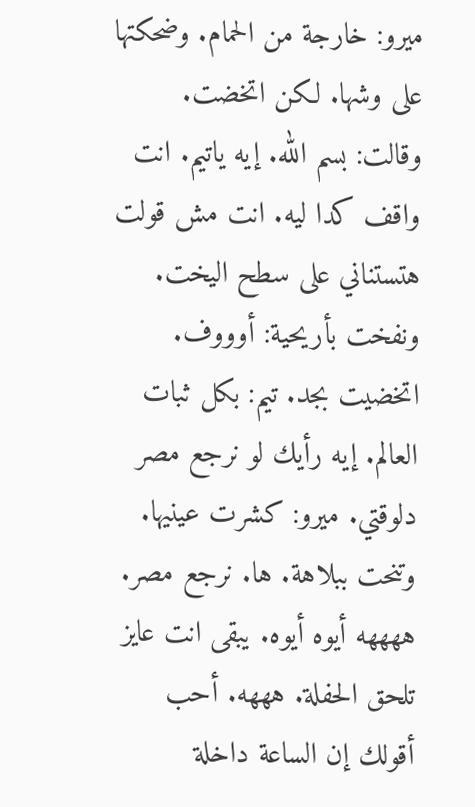ميرو: خارجة من الحمام. وضحكتها على وشها. لكن اتخضت. وقالت: بسم الله. إيه ياتيم. انت واقف كدا ليه. انت مش قولت هتستناني على سطح اليخت. ونفخت بأريحية: أوووف. اتخضيت بجد. تيم: بكل ثبات العالم. إيه رأيك لو نرجع مصر دلوقتي. ميرو: كشرت عينيها. وتنحت ببلاهة. ها. نرجع مصر. ههههه أيوه أيوه. يبقى انت عايز تلحق الحفلة. هههه. أحب أقولك إن الساعة داخلة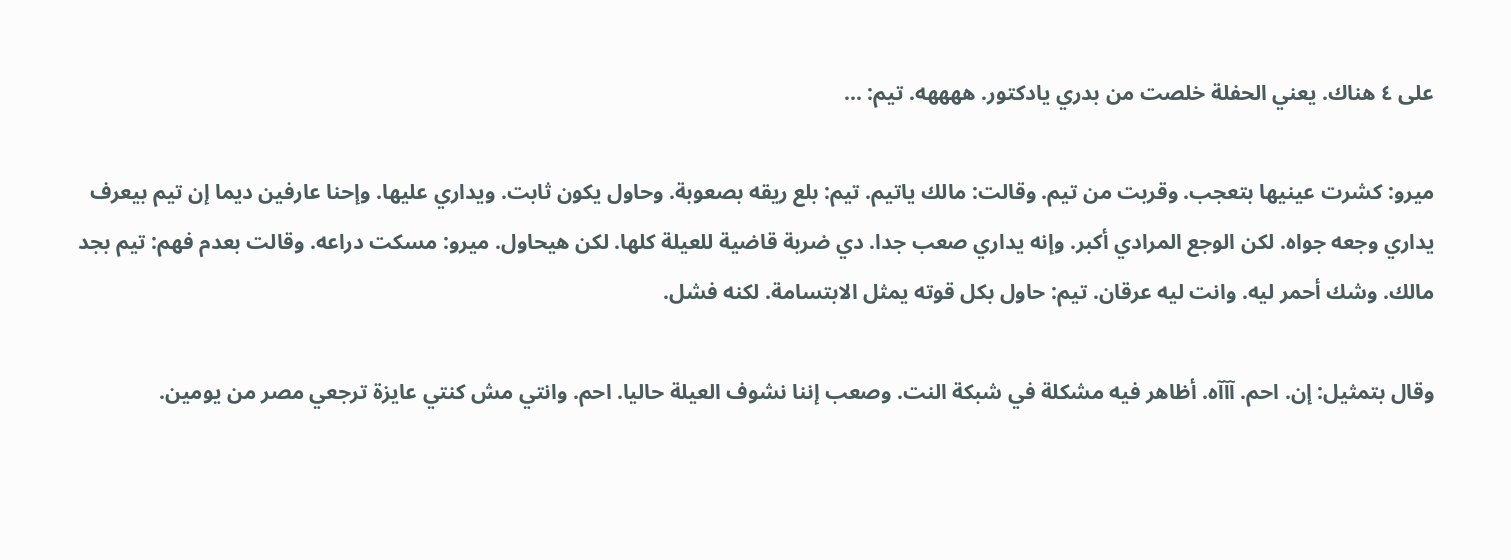على ٤ هناك. يعني الحفلة خلصت من بدري يادكتور. ههههه. تيم: ...

ميرو: كشرت عينيها بتعجب. وقربت من تيم. وقالت: مالك ياتيم. تيم: بلع ريقه بصعوبة. وحاول يكون ثابت. ويداري عليها. وإحنا عارفين ديما إن تيم بيعرف يداري وجعه جواه. لكن الوجع المرادي أكبر. وإنه يداري صعب جدا. دي ضربة قاضية للعيلة كلها. لكن هيحاول. ميرو: مسكت دراعه. وقالت بعدم فهم: تيم بجد مالك. وشك أحمر ليه. وانت ليه عرقان. تيم: حاول بكل قوته يمثل الابتسامة. لكنه فشل.

وقال بتمثيل: إن. احم. آآآه. أظاهر فيه مشكلة في شبكة النت. وصعب إننا نشوف العيلة حاليا. احم. وانتي مش كنتي عايزة ترجعي مصر من يومين.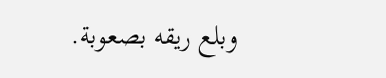وبلع ريقه بصعوبة.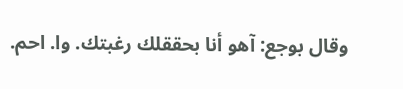وقال بوجع: آهو أنا بحققلك رغبتك. وا. احم.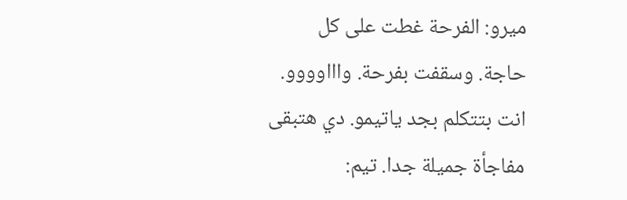ميرو: الفرحة غطت على كل حاجة. وسقفت بفرحة. واااوووو. انت بتتكلم بجد ياتيمو. دي هتبقى مفاجأة جميلة جدا. تيم: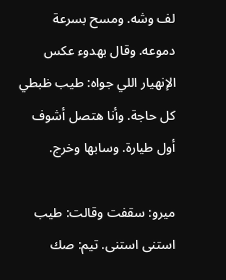لف وشه. ومسح بسرعة دموعه. وقال بهدوء عكس الإنهيار اللي جواه: طيب ظبطي كل حاجة. وأنا هتصل أشوف أول طيارة. وسابها وخرج.

ميرو: سقفت وقالت: طيب استنى استنى. تيم: صك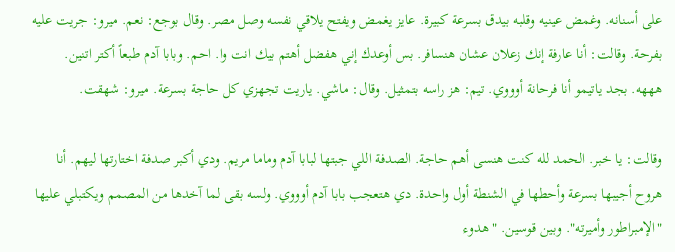على أسنانه. وغمض عينيه وقلبه بيدق بسرعة كبيرة. عايز يغمض ويفتح يلاقي نفسه وصل مصر. وقال بوجع: نعم. ميرو: جريت عليه بفرحة. وقالت: أنا عارفة إنك زعلان عشان هنسافر. بس أوعدك إني هفضل أهتم بيك انت وا. احم. وبابا آدم طبعاً أكتر اتنين. هههه. بجد ياتيمو أنا فرحانة أوووي. تيم: هز راسه بتمثيل. وقال: ماشي. ياريت تجهزي كل حاجة بسرعة. ميرو: شهقت.

وقالت: يا خبر. الحمد لله كنت هنسى أهم حاجة. الصدفة اللي جبتها لبابا آدم وماما مريم. ودي أكبر صدفة اختارتها ليهم. أنا هروح أجيبها بسرعة وأحطها في الشنطة أول واحدة. دي هتعجب بابا آدم أوووي. ولسه بقى لما آخدها من المصمم ويكتبلي عليها "الإمبراطور وأميرته". وبين قوسين. "هدوء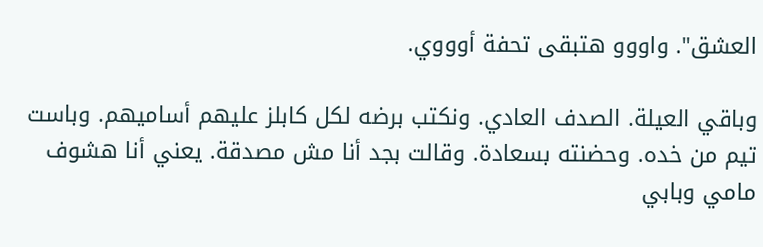العشق". واووو هتبقى تحفة أوووي.

وباقي العيلة. الصدف العادي. ونكتب برضه لكل كابلز عليهم أساميهم. وباست تيم من خده. وحضنته بسعادة. وقالت بجد أنا مش مصدقة. يعني أنا هشوف مامي وبابي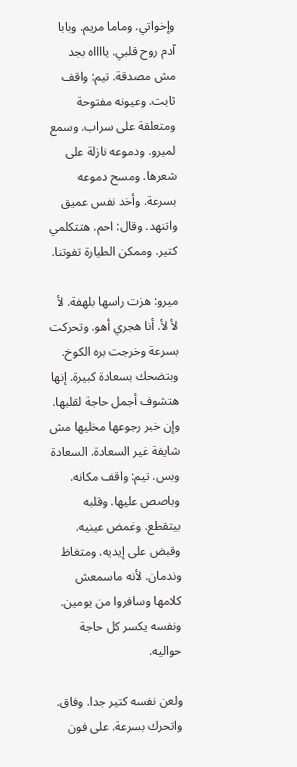وإخواتي. وماما مريم. وبابا آدم روح قلبي. يااااه بجد مش مصدقة. تيم: واقف ثابت. وعيونه مفتوحة ومتعلقة على سراب. وسمع لميرو. ودموعه نازلة على شعرها. ومسح دموعه بسرعة. وأخد نفس عميق واتنهد. وقال: احم. هتتكلمي كتير. وممكن الطيارة تفوتنا.

ميرو: هزت راسها بلهفة. لأ لأ لأ. أنا هجري أهو. وتحركت بسرعة وخرجت بره الكوخ. وبتضحك بسعادة كبيرة. إنها هتشوف أجمل حاجة لقلبها. وإن خبر رجوعها مخليها مش شايفة غير السعادة. السعادة وبس. تيم: واقف مكانه. وباصص عليها. وقلبه بيتقطع. وغمض عينيه. وقبض على إيديه. ومتغاظ وندمان. لأنه ماسمعش كلامها وسافروا من يومين. ونفسه يكسر كل حاجة حواليه.

ولعن نفسه كتير جدا. وفاق. واتحرك بسرعة. على فون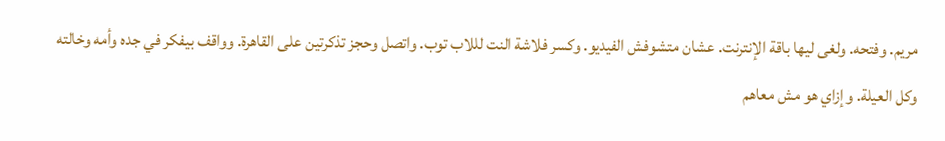مريم. وفتحه. ولغى ليها باقة الإنترنت. عشان متشوفش الفيديو. وكسر فلاشة النت لللاب توب. واتصل وحجز تذكرتين على القاهرة. وواقف بيفكر في جده وأمه وخالته وكل العيلة. وإزاي هو مش معاهم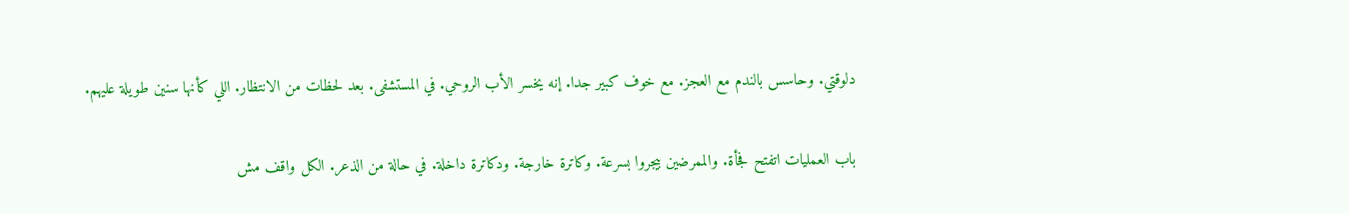دلوقتي. وحاسس بالندم مع العجز. مع خوف كبير جدا. إنه يخسر الأب الروحي. في المستشفى. بعد لحظات من الانتظار. اللي كأنها سنين طويلة عليهم.

باب العمليات اتفتح فجأة. والممرضين بيجروا بسرعة. وكاترة خارجة. ودكاترة داخلة. في حالة من الذعر. الكل واقف مش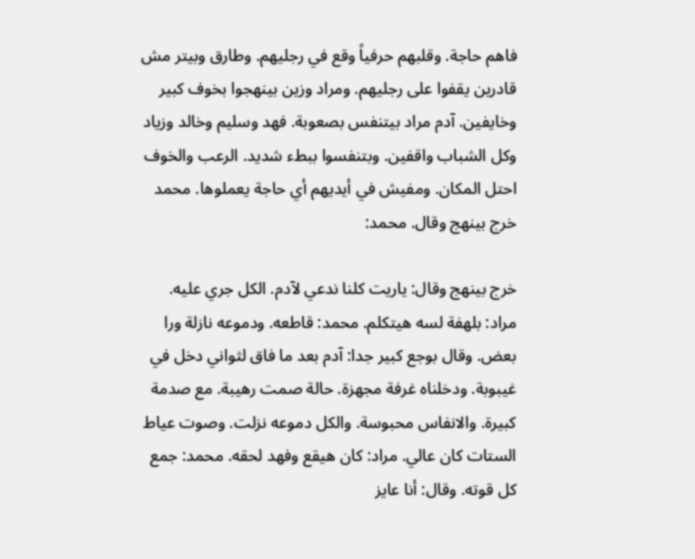فاهم حاجة. وقلبهم حرفياً وقع في رجليهم. وطارق وبيتر مش قادرين يقفوا على رجليهم. ومراد وزين بينهجوا بخوف كبير وخايفين. آدم مراد بيتنفس بصعوبة. فهد وسليم وخالد وزياد وكل الشباب واقفين. وبتنفسوا ببطء شديد. الرعب والخوف احتل المكان. ومفيش في أيديهم أي حاجة يعملوها. محمد خرج بينهج وقال. محمد:

خرج بينهج وقال: ياريت كلنا ندعي لآدم. الكل جري عليه. مراد: بلهفة لسه هيتكلم. محمد: قاطعه. ودموعه نازلة ورا بعض. وقال بوجع كبير جدا: آدم بعد ما فاق لثواني دخل في غيبوبة. ودخلناه غرفة مجهزة. حالة صمت رهيبة. مع صدمة كبيرة. والانفاس محبوسة. والكل دموعه نزلت. وصوت عياط الستات كان عالي. مراد: كان هيقع وفهد لحقه. محمد: جمع كل قوته. وقال: أنا عايز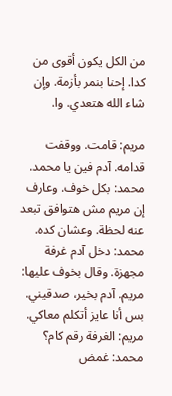من الكل يكون أقوى من كدا. إحنا بنمر بأزمة. وإن شاء الله هتعدي. وا.

مريم: قامت. ووقفت قدامه. آدم فين يا محمد. محمد: بكل خوف. وعارف إن مريم مش هتوافق تبعد عنه لحظة. وعشان كده. محمد: دخل آدم غرفة مجهزة. وقال بخوف عليها: مريم. آدم بخير، صدقيني. بس أنا عايز أتكلم معاكي. مريم: الغرفة رقم كام؟ محمد: غمض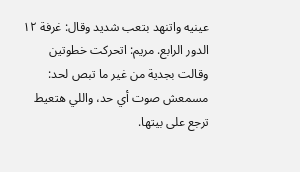عينيه واتنهد بتعب شديد وقال: غرفة ١٢ الدور الرابع. مريم: اتحركت خطوتين وقالت بجدية من غير ما تبص لحد: مسمعش صوت أي حد، واللي هتعيط ترجع على بيتها.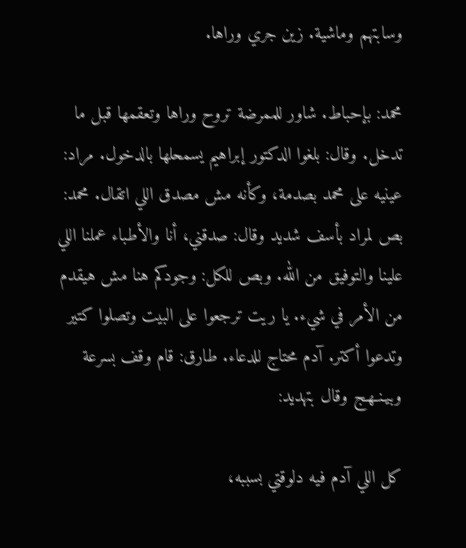وسابتهم وماشية. زين جري وراها.

محمد: بإحباط. شاور للممرضة تروح وراها وتعقمها قبل ما تدخل. وقال: بلغوا الدكتور إبراهيم يسمحلها بالدخول. مراد: عينيه على محمد بصدمة، وكأنه مش مصدق اللي اتقال. محمد: بص لمراد بأسف شديد وقال: صدقني، أنا والأطباء عملنا اللي علينا والتوفيق من الله. وبص للكل: وجودكم هنا مش هيقدم من الأمر في شيء. يا ريت ترجعوا على البيت وتصلوا كتير وتدعوا أكتر. آدم محتاج للدعاء. طارق: قام وقف بسرعة وبيـنـهـج وقال بتهديد:

كل اللي آدم فيه دلوقتي بسببه،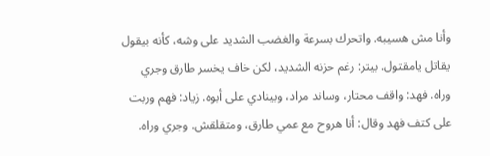وأنا مش هسيبه. واتحرك بسرعة والغضب الشديد على وشه، كأنه بيقول يقاتل يامقتول. بيتر: رغم حزنه الشديد، لكن خاف يخسر طارق وجري وراه. فهد: واقف محتار، وساند مراد، وبينادي على أبوه. زياد: فهم وربت على كتف فهد وقال: أنا هروح مع عمي طارق، ومتقلقش. وجري وراه.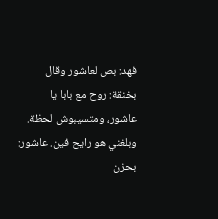فهد: بص لعاشور وقال بخنقة: روح مع بابا يا عاشور، ومتسيبوش لحظة. وبلغني هو رايح فين. عاشور: بحزن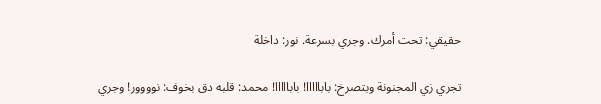حقيقي: تحت أمرك. وجري بسرعة. نور: داخلة

تجري زي المجنونة وبتصرخ: بابااااا! بابااااا! محمد: قلبه دق بخوف: نوووور! وجري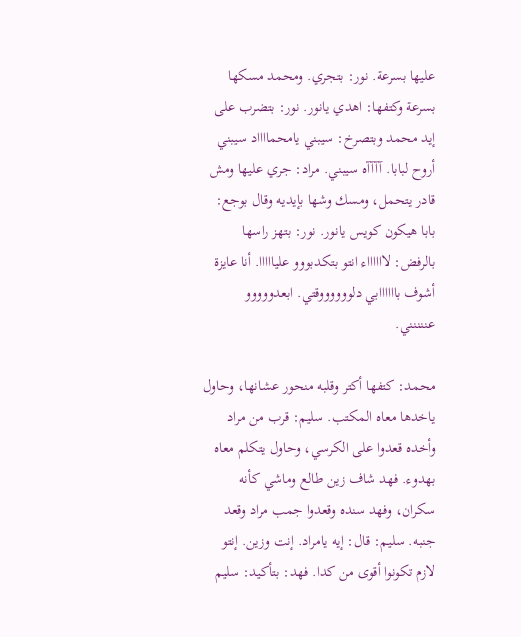عليها بسرعة. نور: بتجري. ومحمد مسكها بسرعة وكتفها: اهدي يانور. نور: بتضرب على إيد محمد وبتصرخ: سيبني يامحمااااد سيبني أروح لبابا. آآآآه سيبني. مراد: جري عليها ومش قادر يتحمل، ومسك وشها بإيديه وقال بوجع: بابا هيكون كويس يانور. نور: بتهز راسها بالرفض: لااااااء انتو بتكدبووو عليااااا. أنا عايزة أشوف باااااابي دلووووووقتي. ابعدووووو عننننني.

محمد: كتفها أكتر وقلبه منحور عشانها، وحاول ياخدها معاه المكتب. سليم: قرب من مراد وأخده قعدوا على الكرسي، وحاول يتكلم معاه بهدوء. فهد شاف زين طالع وماشي كأنه سكران، وفهد سنده وقعدوا جمب مراد وقعد جنبه. سليم: قال: إيه يامراد. إنت وزين. إنتو لازم تكونوا أقوى من كدا. فهد: بتأكيد: سليم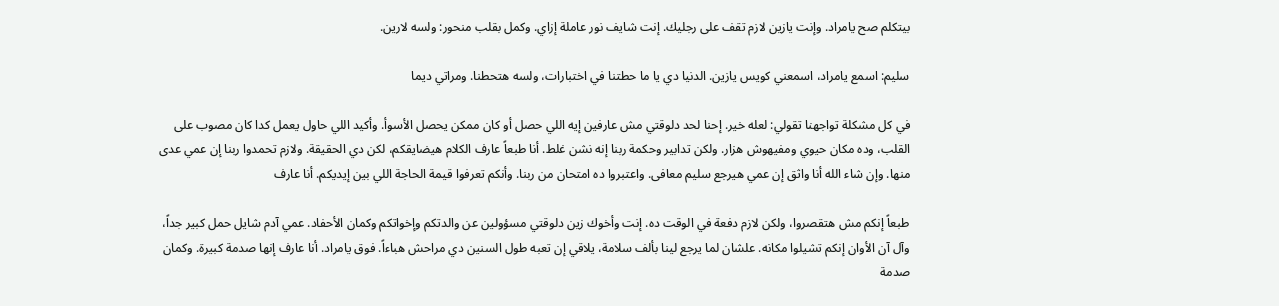بيتكلم صح يامراد. وإنت يازين لازم تقف على رجليك. إنت شايف نور عاملة إزاي. وكمل بقلب منحور: ولسه لارين.

سليم: اسمع يامراد، اسمعني كويس يازين. الدنيا دي يا ما حطتنا في اختبارات، ولسه هتحطنا. ومراتي ديما

في كل مشكلة تواجهنا تقولي: لعله خير. إحنا لحد دلوقتي مش عارفين إيه اللي حصل أو كان ممكن يحصل الأسوأ. وأكيد اللي حاول يعمل كدا كان مصوب على القلب، وده مكان حيوي ومفيهوش هزار. ولكن تدابير وحكمة ربنا إنه نشن غلط. أنا طبعاً عارف الكلام هيضايقكم، لكن دي الحقيقة. ولازم تحمدوا ربنا إن عمي عدى منها. وإن شاء الله أنا واثق إن عمي هيرجع سليم معافى. واعتبروا ده امتحان من ربنا. وأنكم تعرفوا قيمة الحاجة اللي بين إيديكم. أنا عارف

طبعاً إنكم مش هتقصروا، ولكن لازم دفعة في الوقت ده. إنت وأخوك زين دلوقتي مسؤولين عن والدتكم وإخواتكم وكمان الأحفاد. عمي آدم شايل حمل كبير جداً، وآل آن الأوان إنكم تشيلوا مكانه. علشان لما يرجع لينا بألف سلامة، يلاقي إن تعبه طول السنين دي مراحش هباءاً. فوق يامراد. أنا عارف إنها صدمة كبيرة. وكمان صدمة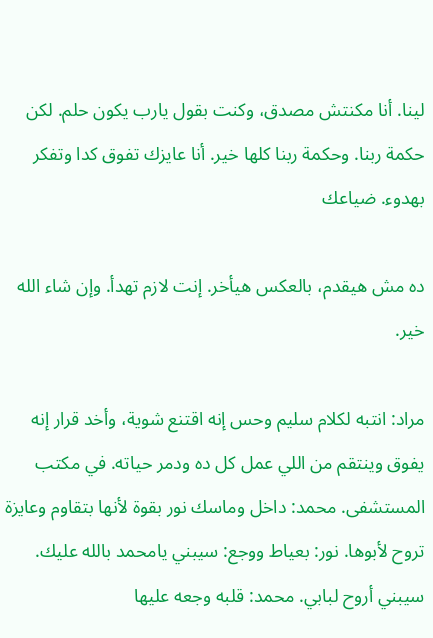لينا. أنا مكنتش مصدق، وكنت بقول يارب يكون حلم. لكن حكمة ربنا. وحكمة ربنا كلها خير. أنا عايزك تفوق كدا وتفكر بهدوء. ضياعك

ده مش هيقدم، بالعكس هيأخر. إنت لازم تهدأ. وإن شاء الله خير.

مراد: انتبه لكلام سليم وحس إنه اقتنع شوية، وأخد قرار إنه يفوق وينتقم من اللي عمل كل ده ودمر حياته. في مكتب المستشفى. محمد: داخل وماسك نور بقوة لأنها بتقاوم وعايزة تروح لأبوها. نور: بعياط ووجع: سيبني يامحمد بالله عليك. سيبني أروح لبابي. محمد: قلبه وجعه عليها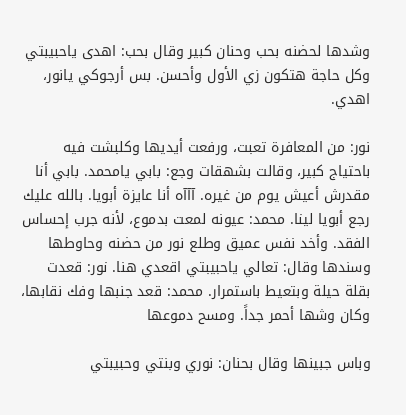وشدها لحضنه بحب وحنان كبير وقال بحب: اهدى ياحبيبتي وكل حاجة هتكون زي الأول وأحسن. بس أرجوكي يانور، اهدي.

نور: من المعافرة تعبت، ورفعت أيديها وكلبشت فيه باحتياج كبير، وقالت بشهقات وجع: بابي يامحمد. بابي أنا مقدرش أعيش يوم من غيره. آآآه أنا عايزة أبويا. بالله عليك رجع أبويا لينا. محمد: عيونه لمعت بدموع، لأنه جرب إحساس الفقد. وأخد نفس عميق وطلع نور من حضنه وحاوطها وسندها وقال: تعالي ياحبيبتي اقعدي هنا. نور: قعدت بقلة حيلة وبتعيط باستمرار. محمد: قعد جنبها وفك نقابها، وكان وشها أحمر جداً. ومسح دموعها

وباس جبينها وقال بحنان: نوري وبنتي وحبيبتي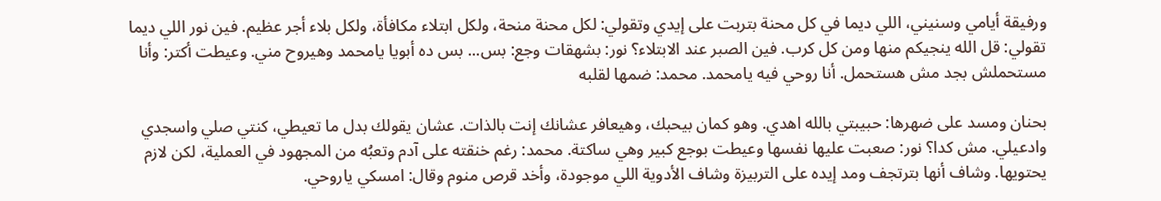ورفيقة أيامي وسنيني، اللي ديما في كل محنة بتربت على إيدي وتقولي: لكل محنة منحة، ولكل ابتلاء مكافأة، ولكل بلاء أجر عظيم. فين نور اللي ديما تقولي: قل الله ينجيكم منها ومن كل كرب. فين الصبر عند الابتلاء؟ نور: بشهقات وجع: بس... بس ده أبويا يامحمد وهيروح مني. وعيطت أكتر: وأنا مستحملش بجد مش هستحمل. أنا روحي فيه يامحمد. محمد: ضمها لقلبه

بحنان ومسد على ضهرها: حبيبتي بالله اهدي. وهو كمان بيحبك، وهيعافر عشانك إنت بالذات. عشان يقولك بدل ما تعيطي، كنتي صلي واسجدي وادعيلي. مش كدا؟ نور: صعبت عليها نفسها وعيطت بوجع كبير وهي ساكتة. محمد: رغم خنقته على آدم وتعبُه من المجهود في العملية، لكن لازم يحتويها. وشاف أنها بترتجف ومد إيده على التربيزة وشاف الأدوية اللي موجودة، وأخد قرص منوم وقال: امسكي ياروحي.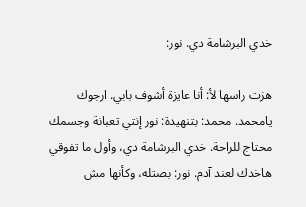خدي البرشامة دي. نور:

هزت راسها لأ: أنا عايزة أشوف بابي. ارجوك يامحمد. محمد: بتنهيدة: نور إنتي تعبانة وجسمك محتاج للراحة. خدي البرشامة دي، وأول ما تفوقي هاخدك لعند آدم. نور: بصتله، وكأنها مش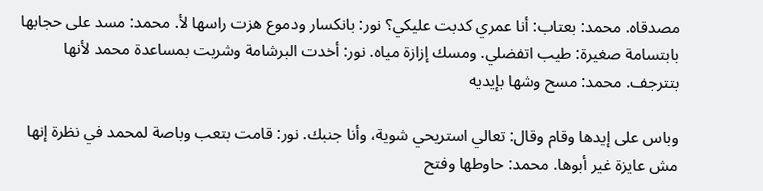مصدقاه. محمد: بعتاب: أنا عمري كدبت عليكي؟ نور: بانكسار ودموع هزت راسها لأ. محمد: مسد على حجابها بابتسامة صغيرة: طيب اتفضلي. ومسك إزازة مياه. نور: أخدت البرشامة وشربت بمساعدة محمد لأنها بتترجف. محمد: مسح وشها بإيديه

وباس على إيدها وقام وقال: تعالي استريحي شوية، وأنا جنبك. نور: قامت بتعب وباصة لمحمد في نظرة إنها مش عايزة غير أبوها. محمد: حاوطها وفتح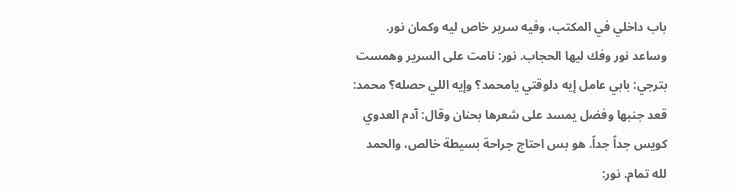باب داخلي في المكتب، وفيه سرير خاص ليه وكمان نور. وساعد نور وفك ليها الحجاب. نور: نامت على السرير وهمست بترجي: بابي عامل إيه دلوقتي يامحمد؟ وإيه اللي حصله؟ محمد: قعد جنبها وفضل يمسد على شعرها بحنان وقال: آدم العدوي كويس جداً جداً. هو بس احتاج جراحة بسيطة خالص، والحمد لله تمام. نور: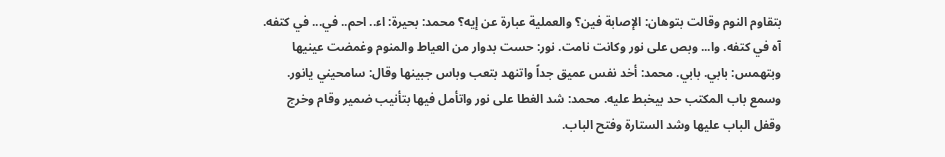بتقاوم النوم وقالت بتوهان: الإصابة فين؟ والعملية عبارة عن إيه؟ محمد: بحيرة: اء.. احم.. في... في كتفه. آه في كتفه. وا... وبص على نور وكانت نامت. نور: حست بدوار من العياط والمنوم وغمضت عينيها وبتهمس: بابي. بابي. محمد: أخد نفس عميق جداً واتنهد بتعب وباس جبينها وقال: سامحيني يانور. وسمع باب المكتب حد بيخبط عليه. محمد: شد الغطا على نور واتأمل فيها بتأنيب ضمير وقام وخرج وقفل الباب عليها وشد الستارة وفتح الباب.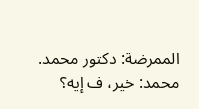الممرضة: دكتور محمد. محمد: خير، ف إيه؟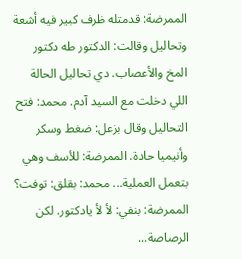الممرضة: قدمتله ظرف كبير فيه أشعة وتحاليل وقالت: الدكتور طه دكتور المخ والأعصاب. دي تحاليل الحالة اللي دخلت مع السيد آدم. محمد: فتح التحاليل وقال بزعل: ضغط وسكر وأنيميا حادة. الممرضة: للأسف وهي بتعمل العملية... محمد: بقلق: توفت؟ الممرضة: بنفي: لأ لأ يادكتور. لكن الرصاصة...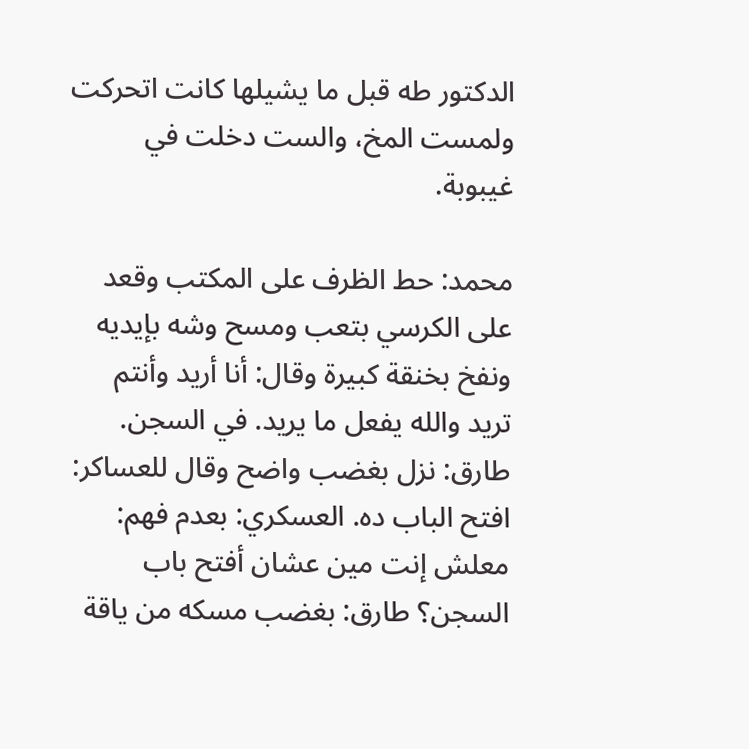الدكتور طه قبل ما يشيلها كانت اتحركت ولمست المخ، والست دخلت في غيبوبة.

محمد: حط الظرف على المكتب وقعد على الكرسي بتعب ومسح وشه بإيديه ونفخ بخنقة كبيرة وقال: أنا أريد وأنتم تريد والله يفعل ما يريد. في السجن. طارق: نزل بغضب واضح وقال للعساكر: افتح الباب ده. العسكري: بعدم فهم: معلش إنت مين عشان أفتح باب السجن؟ طارق: بغضب مسكه من ياقة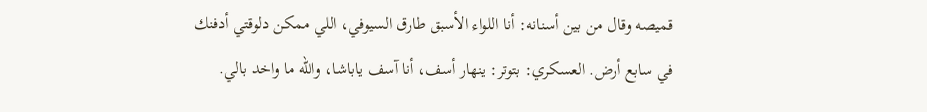قميصه وقال من بين أسنانه: أنا اللواء الأسبق طارق السيوفي، اللي ممكن دلوقتي أدفنك في سابع أرض. العسكري: بتوتر: ينهار أسف، أنا آسف ياباشا، والله ما واخد بالي.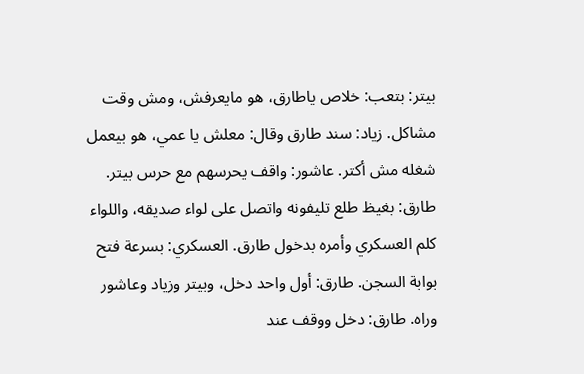بيتر: بتعب: خلاص ياطارق، هو مايعرفش، ومش وقت مشاكل. زياد: سند طارق وقال: معلش يا عمي، هو بيعمل شغله مش أكتر. عاشور: واقف يحرسهم مع حرس بيتر. طارق: بغيظ طلع تليفونه واتصل على لواء صديقه، واللواء كلم العسكري وأمره بدخول طارق. العسكري: بسرعة فتح بوابة السجن. طارق: أول واحد دخل، وبيتر وزياد وعاشور وراه. طارق: دخل ووقف عند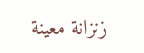زنزانة معينة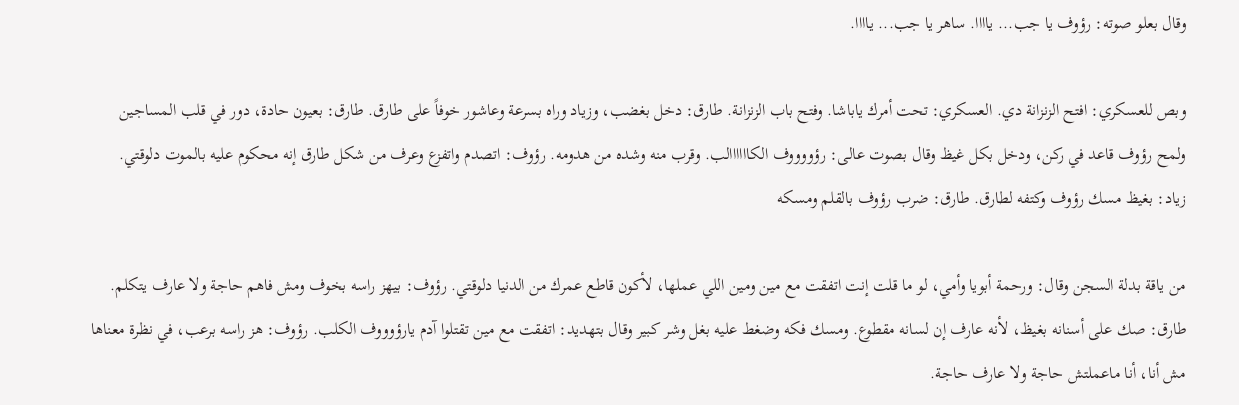وقال بعلو صوته: رؤوف يا جب... ياااا. ساهر يا جب... ياااا.

وبص للعسكري: افتح الزنزانة دي. العسكري: تحت أمرك ياباشا. وفتح باب الزنزانة. طارق: دخل بغضب، وزياد وراه بسرعة وعاشور خوفاً على طارق. طارق: بعيون حادة، دور في قلب المساجين ولمح رؤوف قاعد في ركن، ودخل بكل غيظ وقال بصوت عالى: رؤووووف الكاااااالب. وقرب منه وشده من هدومه. رؤوف: اتصدم واتفزع وعرف من شكل طارق إنه محكوم عليه بالموت دلوقتي. زياد: بغيظ مسك رؤوف وكتفه لطارق. طارق: ضرب رؤوف بالقلم ومسكه

من ياقة بدلة السجن وقال: ورحمة أبويا وأمي، لو ما قلت إنت اتفقت مع مين ومين اللي عملها، لأكون قاطع عمرك من الدنيا دلوقتي. رؤوف: بيهز راسه بخوف ومش فاهم حاجة ولا عارف يتكلم. طارق: صك على أسنانه بغيظ، لأنه عارف إن لسانه مقطوع. ومسك فكه وضغط عليه بغل وشر كبير وقال بتهديد: اتفقت مع مين تقتلوا آدم يارؤوووف الكلب. رؤوف: هز راسه برعب، في نظرة معناها مش أنا، أنا ماعملتش حاجة ولا عارف حاجة.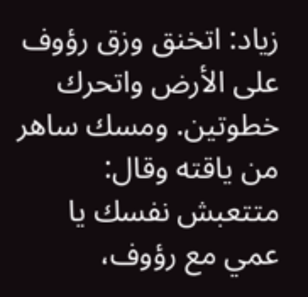زياد: اتخنق وزق رؤوف على الأرض واتحرك خطوتين. ومسك ساهر من ياقته وقال: متتعبش نفسك يا عمي مع رؤوف،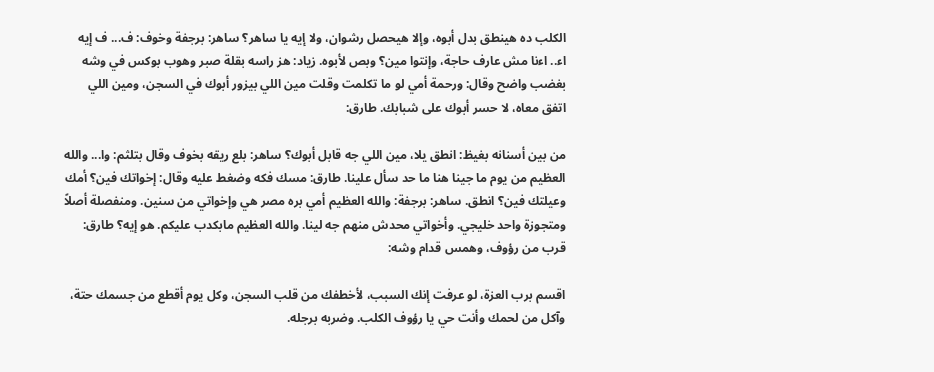الكلب ده هينطق بدل أبوه، وإلا هيحصل رشوان، ولا إيه يا ساهر؟ ساهر: برجفة وخوف: ف... ف إيه اء.. اءنا مش عارف حاجة، وإنتوا مين؟ وبص لأبوه. زياد: هز راسه بقلة صبر وهوب بوكس في وشه بغضب واضح وقال: ورحمة أمي لو ما تكلمت وقلت مين اللي بيزور أبوك في السجن، ومين اللي اتفق معاه، لا حسر أبوك على شبابك. طارق:

من بين أسنانه بغيظ: انطق يلا، مين اللي جه قابل أبوك؟ ساهر: بلع ريقه بخوف وقال بتلثم: وا... والله العظيم من يوم ما جينا هنا ما حد سأل علينا. طارق: مسك فكه وضغط عليه وقال: إخواتك فين؟ أمك وعيلتك فين؟ انطق. ساهر: برجفة: والله العظيم أمي بره مصر هي وإخواتي من سنين. ومنفصلة أصلاً ومتجوزة واحد خليجي. وأخواتي محدش منهم جه لينا. والله العظيم مابكدب عليكم. هو إيه؟ طارق: قرب من رؤوف، وهمس قدام وشه:

اقسم برب العزة، لو عرفت إنك السبب، لأخطفك من قلب السجن، وكل يوم أقطع من جسمك حتة، وآكل من لحمك وأنت حي يا رؤوف الكلب. وضربه برجله.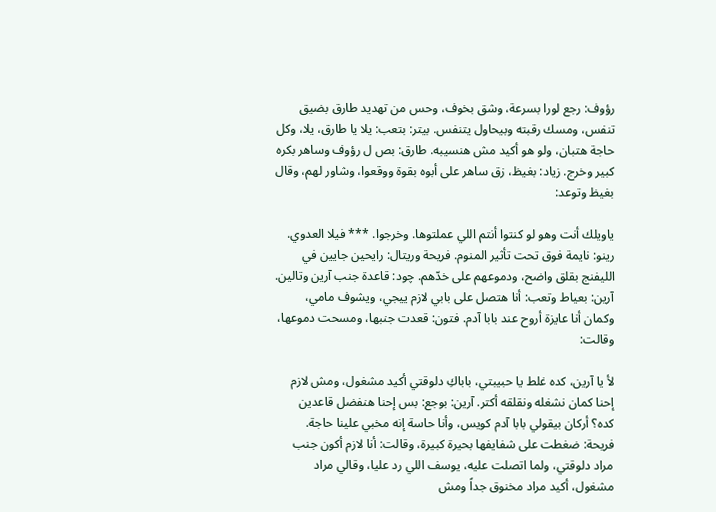رؤوف: رجع لورا بسرعة، وشق بخوف، وحس من تهديد طارق بضيق تنفس، ومسك رقبته وبيحاول يتنفس. بيتر: بتعب: يلا يا طارق، يلا، وكل حاجة هتبان، ولو هو أكيد مش هنسيبه. طارق: بص ل رؤوف وساهر بكره كبير وخرج. زياد: بغيظ، زق ساهر على أبوه بقوة ووقعوا، وشاور لهم، وقال بغيظ وتوعد:

ياويلك أنت وهو لو كنتوا أنتم اللي عملتوها. وخرجوا. *** فيلا العدوي. رينو: نايمة فوق تحت تأثير المنوم. فريحة وريتال: رايحين جايين في الليفنج بقلق واضح، ودموعهم على خدّهم. چود: قاعدة جنب آرين وتالين. آرين: بعياط وتعب: أنا هتصل على بابي لازم ييجي، ويشوف مامي، وكمان أنا عايزة أروح عند بابا آدم. فتون: قعدت جنبها، ومسحت دموعها، وقالت:

لأ يا آرين، كده غلط يا حبيبتي، باباكِ دلوقتي أكيد مشغول، ومش لازم إحنا كمان نشغله ونقلقه أكتر. آرين: بوجع: بس إحنا هنفضل قاعدين كده؟ أركان بيقولي بابا آدم كويس، وأنا حاسة إنه مخبي علينا حاجة. فريحة: ضغطت على شفايفها بحيرة كبيرة، وقالت: أنا لازم أكون جنب مراد دلوقتي، ولما اتصلت عليه، يوسف اللي رد عليا، وقالي مراد مشغول، أكيد مراد مخنوق جداً ومش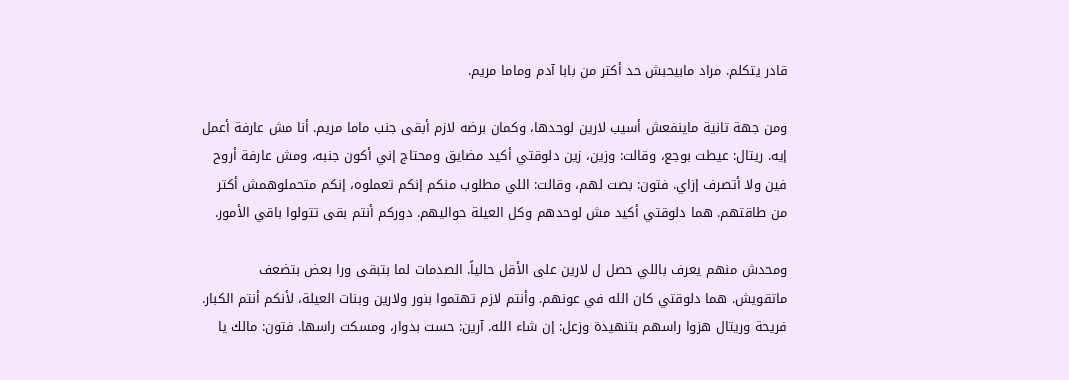قادر يتكلم. مراد مابيحبش حد أكتر من بابا آدم وماما مريم.

ومن جهة تانية ماينفعش أسيب لارين لوحدها، وكمان برضه لازم أبقى جنب ماما مريم. أنا مش عارفة أعمل إيه. ريتال: عيطت بوجع، وقالت: وزين، زين دلوقتي أكيد مضايق ومحتاج إني أكون جنبه، ومش عارفة أروح فين ولا أتصرف إزاي. فتون: بصت لهم، وقالت: اللي مطلوب منكم إنكم تعملوه، إنكم متحملوهمش أكتر من طاقتهم. هما دلوقتي أكيد مش لوحدهم وكل العيلة حواليهم. دوركم أنتم بقى تتولوا باقي الأمور.

ومحدش منهم يعرف باللي حصل ل لارين على الأقل حالياً. الصدمات لما بتبقى ورا بعض بتضعف ماتقويش. هما دلوقتي كان الله في عونهم. وأنتم لازم تهتموا بنور ولارين وبنات العيلة، لأنكم أنتم الكبار. فريحة وريتال هزوا راسهم بتنهيدة وزعل: إن شاء الله. آرين: حست بدوار، ومسكت راسها. فتون: مالك يا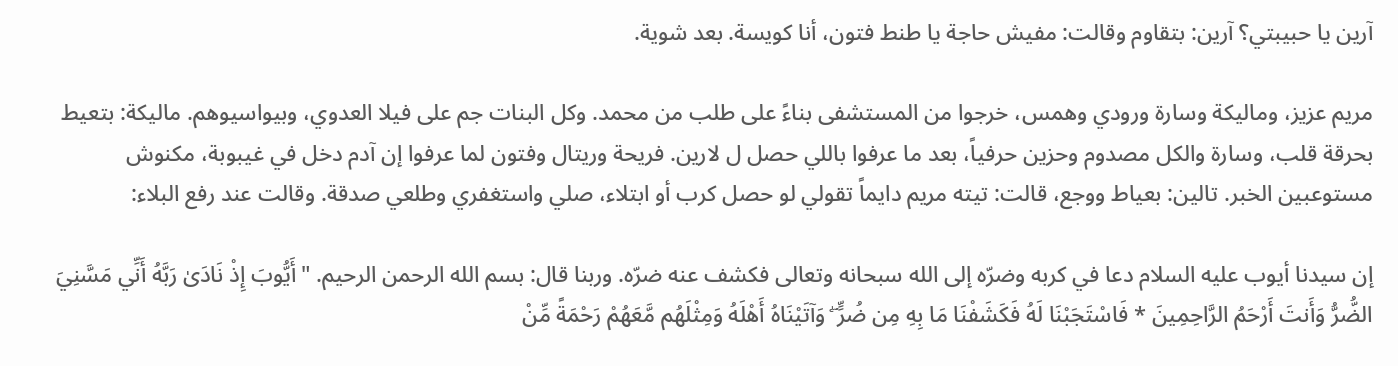آرين يا حبيبتي؟ آرين: بتقاوم وقالت: مفيش حاجة يا طنط فتون، أنا كويسة. بعد شوية.

مريم عزيز، وماليكة وسارة ورودي وهمس، خرجوا من المستشفى بناءً على طلب من محمد. وكل البنات جم على فيلا العدوي، وبيواسيوهم. ماليكة: بتعيط بحرقة قلب، وسارة والكل مصدوم وحزين حرفياً، بعد ما عرفوا باللي حصل ل لارين. فريحة وريتال وفتون لما عرفوا إن آدم دخل في غيبوبة، مكنوش مستوعبين الخبر. تالين: بعياط ووجع، قالت: تيته مريم دايماً تقولي لو حصل كرب أو ابتلاء، صلي واستغفري وطلعي صدقة. وقالت عند رفع البلاء:

إن سيدنا أيوب عليه السلام دعا في كربه وضرّه إلى الله سبحانه وتعالى فكشف عنه ضرّه. وربنا قال: بسم الله الرحمن الرحيم. "أَيُّوبَ إِذْ نَادَىٰ رَبَّهُ أَنِّي مَسَّنِيَ الضُّرُّ وَأَنتَ أَرْحَمُ الرَّاحِمِينَ * فَاسْتَجَبْنَا لَهُ فَكَشَفْنَا مَا بِهِ مِن ضُرٍّ ۖ وَآتَيْنَاهُ أَهْلَهُ وَمِثْلَهُم مَّعَهُمْ رَحْمَةً مِّنْ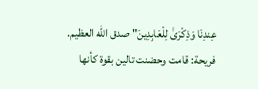عِندِنَا وَذِكْرَىٰ لِلْعَابِدِينَ" صدق الله العظيم. فريحة: قامت وحضنت تالين بقوة كأنها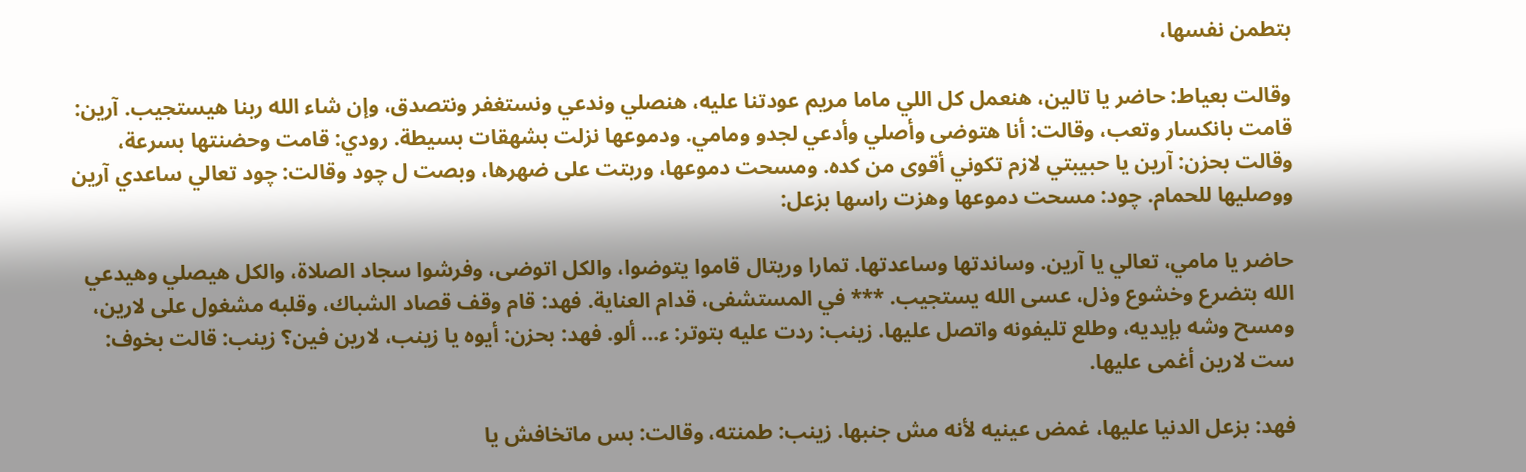بتطمن نفسها،

وقالت بعياط: حاضر يا تالين، هنعمل كل اللي ماما مريم عودتنا عليه، هنصلي وندعي ونستغفر ونتصدق، وإن شاء الله ربنا هيستجيب. آرين: قامت بانكسار وتعب، وقالت: أنا هتوضى وأصلي وأدعي لجدو ومامي. ودموعها نزلت بشهقات بسيطة. رودي: قامت وحضنتها بسرعة، وقالت بحزن: آرين يا حبيبتي لازم تكوني أقوى من كده. ومسحت دموعها، وربتت على ضهرها، وبصت ل چود وقالت: چود تعالي ساعدي آرين ووصليها للحمام. چود: مسحت دموعها وهزت راسها بزعل:

حاضر يا مامي، تعالي يا آرين. وساندتها وساعدتها. تمارا وريتال قاموا يتوضوا، والكل اتوضى، وفرشوا سجاد الصلاة، والكل هيصلي وهيدعي الله بتضرع وخشوع وذل، عسى الله يستجيب. *** في المستشفى، قدام العناية. فهد: قام وقف قصاد الشباك، وقلبه مشغول على لارين، ومسح وشه بإيديه، وطلع تليفونه واتصل عليها. زينب: ردت عليه بتوتر: ء... ألو. فهد: بحزن: أيوه يا زينب، لارين فين؟ زينب: قالت بخوف: ست لارين أغمى عليها.

فهد: بزعل الدنيا عليها، غمض عينيه لأنه مش جنبها. زينب: طمنته، وقالت: بس ماتخافش يا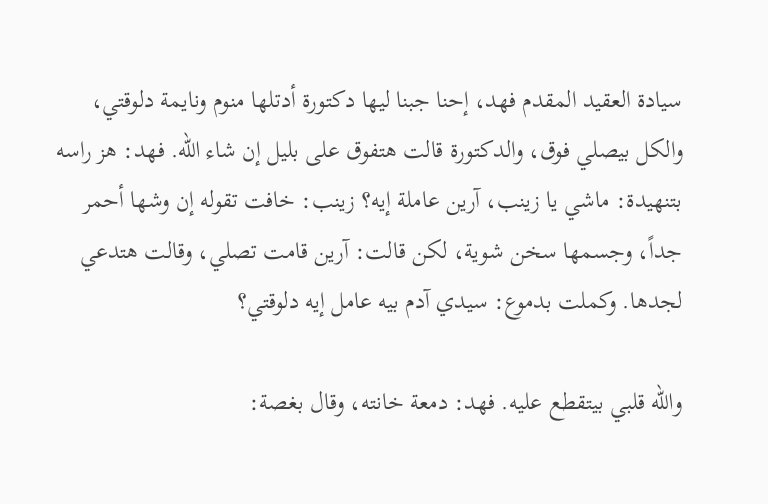سيادة العقيد المقدم فهد، إحنا جبنا ليها دكتورة أدتلها منوم ونايمة دلوقتي، والكل بيصلي فوق، والدكتورة قالت هتفوق على بليل إن شاء الله. فهد: هز راسه بتنهيدة: ماشي يا زينب، آرين عاملة إيه؟ زينب: خافت تقوله إن وشها أحمر جداً، وجسمها سخن شوية، لكن قالت: آرين قامت تصلي، وقالت هتدعي لجدها. وكملت بدموع: سيدي آدم بيه عامل إيه دلوقتي؟

والله قلبي بيتقطع عليه. فهد: دمعة خانته، وقال بغصة: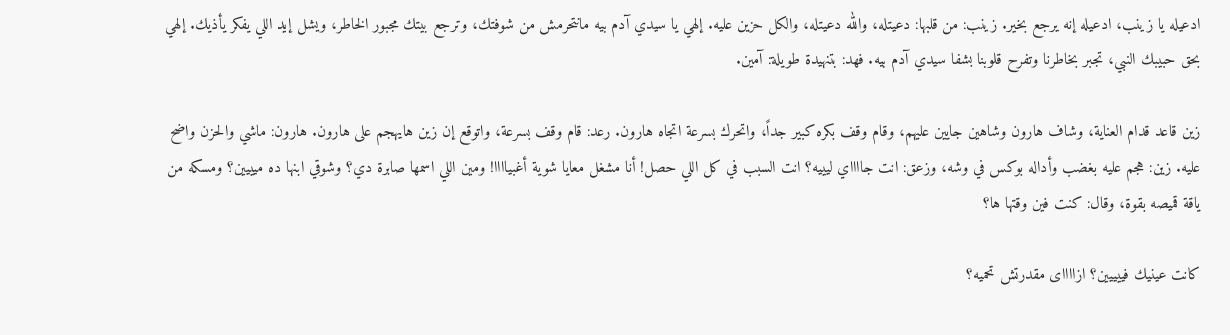ادعيله يا زينب، ادعيله إنه يرجع بخير. زينب: من قلبها: دعيتله، والله دعيتله، والكل حزين عليه. إلهي يا سيدي آدم بيه مانتحرمش من شوفتك، وترجع بيتك مجبور الخاطر، ويشل إيد اللي يفكر يأذيك. إلهي بحق حبيبك النبي، تجبر بخاطرنا وتفرح قلوبنا بشفا سيدي آدم بيه. فهد: بتنهيدة طويلة: آمين.

زين قاعد قدام العناية، وشاف هارون وشاهين جايين عليهم، وقام وقف بكره كبير جداً، واتحرك بسرعة اتجاه هارون. رعد: قام وقف بسرعة، واتوقع إن زين هايهجم على هارون. هارون: ماشي والحزن واضح عليه. زين: هجم عليه بغضب وأداله بوكس في وشه، وزعق: انت جااااي ليييه؟ انت السبب في كل اللي حصل! أنا مشغل معايا شوية أغبياااا! ومين اللي اسمها صابرة دي؟ وشوقي ابنها ده ميييين؟ ومسكه من ياقة قميصه بقوة، وقال: كنت فين وقتها ها؟

كانت عينيك فييييين؟ ازااااى مقدرتش تحميه؟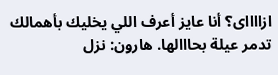ازااااى؟ أنا عايز أعرف اللي يخليك بأهمالك تدمر عيلة بحااالها. هارون: نزل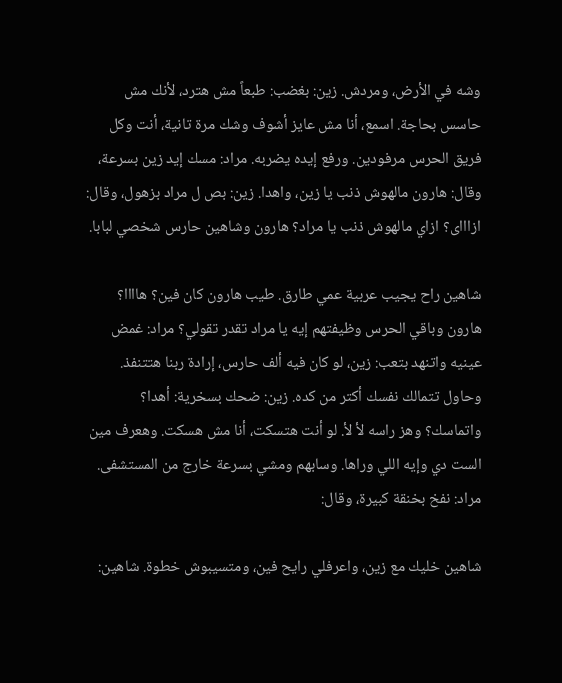وشه في الأرض، ومردش. زين: بغضب: طبعاً مش هترد، لأنك مش حاسس بحاجة. اسمع، أنا مش عايز أشوف وشك مرة تانية، أنت وكل فريق الحرس مرفودين. ورفع إيده يضربه. مراد: مسك إيد زين بسرعة، وقال: هارون مالهوش ذنب يا زين، واهدا. زين: بص ل مراد بزهول، وقال: ازاااى؟ ازاي مالهوش ذنب يا مراد؟ هارون وشاهين حارس شخصي لبابا.

شاهين راح يجيب عربية عمي طارق. طيب هارون كان فين؟ هاااا؟ هارون وباقي الحرس وظيفتهم إيه يا مراد تقدر تقولي؟ مراد: غمض عينيه واتنهد بتعب: زين، لو كان فيه ألف حارس، إرادة ربنا هتتنفذ. وحاول تتمالك نفسك أكتر من كده. زين: ضحك بسخرية: أهدا؟ واتماسك؟ وهز راسه لأ لأ. لو أنت هتسكت، أنا مش هسكت. وهعرف مين الست دي وإيه اللي وراها. وسابهم ومشي بسرعة خارج من المستشفى. مراد: نفخ بخنقة كبيرة، وقال:

شاهين خليك مع زين، واعرفلي رايح فين، ومتسيبوش خطوة. شاهين: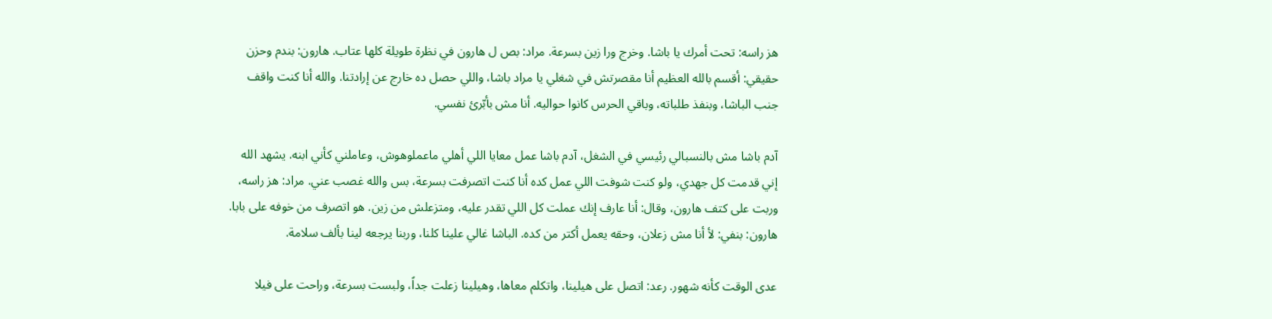هز راسه: تحت أمرك يا باشا. وخرج ورا زين بسرعة. مراد: بص ل هارون في نظرة طويلة كلها عتاب. هارون: بندم وحزن حقيقي: أقسم بالله العظيم أنا مقصرتش في شغلي يا مراد باشا، واللي حصل ده خارج عن إرادتنا. والله أنا كنت واقف جنب الباشا، وبنفذ طلباته، وباقي الحرس كانوا حواليه. أنا مش بأبّرئ نفسي.

آدم باشا مش بالنسبالي رئيسي في الشغل، آدم باشا عمل معايا اللي أهلي ماعملوهوش، وعاملني كأني ابنه. يشهد الله إني قدمت كل جهدي، ولو كنت شوفت اللي عمل كده أنا كنت اتصرفت بسرعة، بس والله غصب عني. مراد: هز راسه، وربت على كتف هارون، وقال: أنا عارف إنك عملت كل اللي تقدر عليه، ومتزعلش من زين. هو اتصرف من خوفه على بابا. هارون: بنفي: لأ أنا مش زعلان، وحقه يعمل أكتر من كده. الباشا غالي علينا كلنا، وربنا يرجعه لينا بألف سلامة.

عدى الوقت كأنه شهور. رعد: اتصل على هيلينا، واتكلم معاها، وهيلينا زعلت جداً، ولبست بسرعة، وراحت على فيلا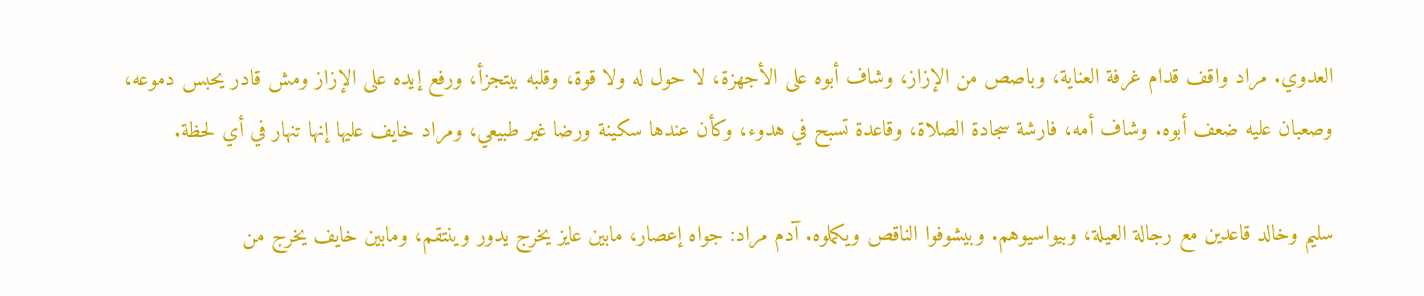العدوي. مراد واقف قدام غرفة العناية، وباصص من الإزاز، وشاف أبوه على الأجهزة، لا حول له ولا قوة، وقلبه بيتجزأ، ورفع إيده على الإزاز ومش قادر يحبس دموعه، وصعبان عليه ضعف أبوه. وشاف أمه، فارشة سجادة الصلاة، وقاعدة تسبح في هدوء، وكأن عندها سكينة ورضا غير طبيعي، ومراد خايف عليها إنها تنهار في أي لحظة.

سليم وخالد قاعدين مع رجالة العيلة، وبيواسيوهم. وبيشوفوا الناقص ويكملوه. آدم مراد: جواه إعصار، مابين عايز يخرج يدور وينتقم، ومابين خايف يخرج من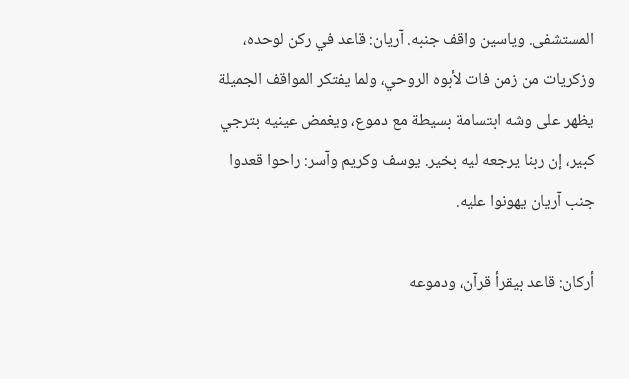المستشفى. وياسين واقف جنبه. آريان: قاعد في ركن لوحده، وزكريات من زمن فات لأبوه الروحي، ولما يفتكر المواقف الجميلة يظهر على وشه ابتسامة بسيطة مع دموع، ويغمض عينيه بترجي كبير، إن ربنا يرجعه ليه بخير. يوسف وكريم وآسر: راحوا قعدوا جنب آريان يهونوا عليه.

أركان: قاعد بيقرأ قرآن، ودموعه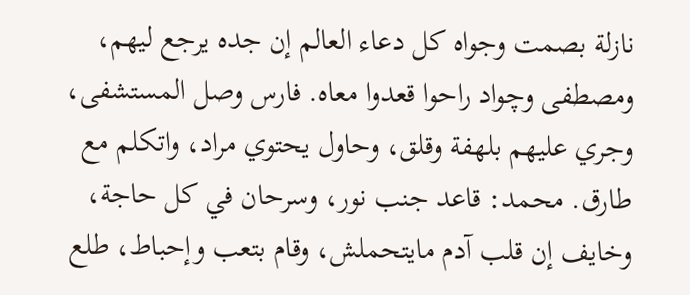نازلة بصمت وجواه كل دعاء العالم إن جده يرجع ليهم، ومصطفى وچواد راحوا قعدوا معاه. فارس وصل المستشفى، وجري عليهم بلهفة وقلق، وحاول يحتوي مراد، واتكلم مع طارق. محمد: قاعد جنب نور، وسرحان في كل حاجة، وخايف إن قلب آدم مايتحملش، وقام بتعب وإحباط، طلع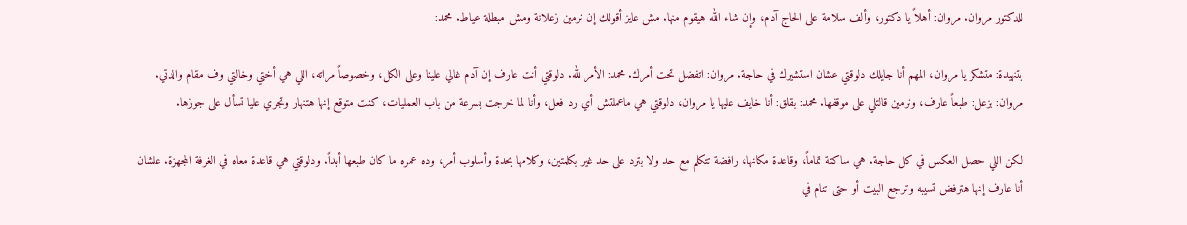للدكتور مروان. مروان: أهلاً يا دكتور، وألف سلامة على الحاج آدم، وإن شاء الله هيقوم منها. مش عايز أقولك إن نرمين زعلانة ومش مبطلة عياط. محمد:

بتنهيدة: متشكر يا مروان، المهم أنا جايلك دلوقتي عشان استشيرك في حاجة. مروان: اتفضل تحت أمرك. محمد: الأمر لله. دلوقتي أنت عارف إن آدم غالي علينا وعلى الكل، وخصوصاً مراته، اللي هي أختي وخالتي وف مقام والدتي. مروان: بزعل: طبعاً عارف، ونرمين قالتلي على موقفها. محمد: بقلق: أنا خايف عليها يا مروان، دلوقتي هي ماعملتش أي رد فعل، وأنا لما خرجت بسرعة من باب العمليات، كنت متوقع إنها هتنهار وتجري عليا تسأل على جوزها.

لكن اللي حصل العكس في كل حاجة. هي ساكتة تماماً، وقاعدة مكانها، رافضة تتكلم مع حد ولا بترد على حد غير بكلمتين، وكلامها بحدة وأسلوب أمر، وده عمره ما كان طبعها أبداً. ودلوقتي هي قاعدة معاه في الغرفة المجهزة. علشان أنا عارف إنها هترفض تسيبه وترجع البيت أو حتى تنام في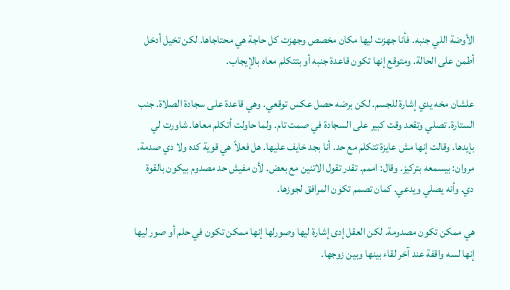الأوضة اللي جنبه. فأنا جهزت ليها مكان مخصص وجهزت كل حاجة هي محتاجاها. لكن تخيل أدخل أطمن على الحالة. ومتوقع إنها تكون قاعدة جنبه أو بتتكلم معاه بالإيجاب.

علشان مخه يدي إشارة للجسم. لكن برضه حصل عكس توقعي. وهي قاعدة على سجادة الصلاة. جنب الستارة. تصلي وتقعد وقت كبير على السجادة في صمت تام. ولما حاولت أتكلم معاها. شاورت لي بإيدها. وقالت إنها مش عايزة تتكلم مع حد. أنا بجد خايف عليها. هل فعلاً هي قوية كده ولا دي صدمة. مروان: بيسمعه بتركيز. وقال: اممم. تقدر تقول الاتنين مع بعض. لأن مفيش حد مصدوم بيكون بالقوة دي. وأنه يصلي ويدعي. كمان تصمم تكون المرافق لجوزها.

هي ممكن تكون مصدومة. لكن العقل إدى إشارة ليها وصورلها إنها ممكن تكون في حلم أو صور ليها إنها لسه واقفة عند آخر لقاء بينها وبين زوجها.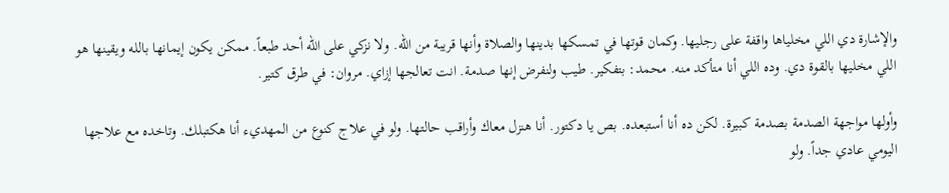والإشارة دي اللي مخلياها واقفة على رجليها. وكمان قوتها في تمسكها بدينها والصلاة وأنها قريبة من الله. ولا نزكي على الله أحد طبعاً. ممكن يكون إيمانها بالله ويقينها هو اللي مخليها بالقوة دي. وده اللي أنا متأكد منه. محمد: بتفكير. طيب ولنفرض إنها صدمة. انت تعالجها إزاي. مروان: في طرق كتير.

وأولها مواجهة الصدمة بصدمة كبيرة. لكن ده أنا أستبعده. بص يا دكتور. أنا هنزل معاك وأراقب حالتها. ولو في علاج كنوع من المهديء أنا هكتبلك. وتاخده مع علاجها اليومي عادي جداً. ولو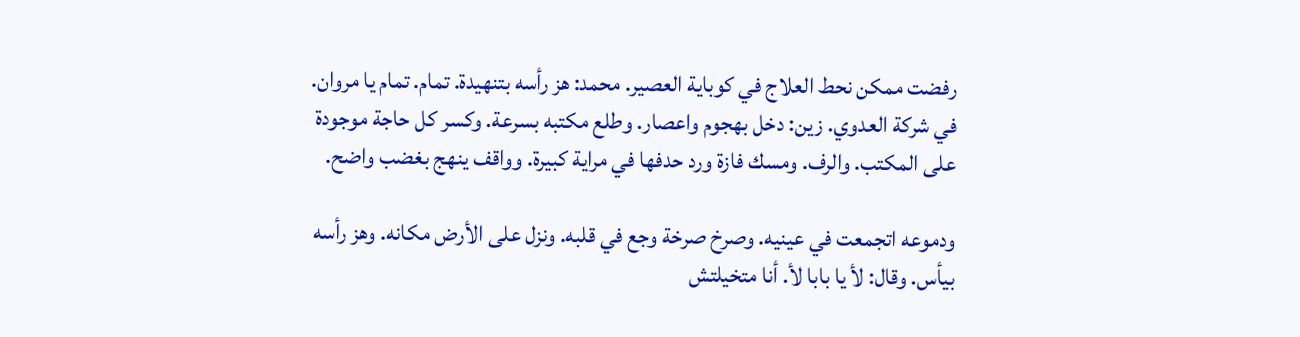رفضت ممكن نحط العلاج في كوباية العصير. محمد: هز رأسه بتنهيدة. تمام. تمام يا مروان. في شركة العدوي. زين: دخل بهجوم واعصار. وطلع مكتبه بسرعة. وكسر كل حاجة موجودة على المكتب. والرف. ومسك فازة ورد حدفها في مراية كبيرة. وواقف ينهج بغضب واضح.

ودموعه اتجمعت في عينيه. وصرخ صرخة وجع في قلبه. ونزل على الأرض مكانه. وهز رأسه بيأس. وقال: لأ يا بابا لأ. أنا متخيلتش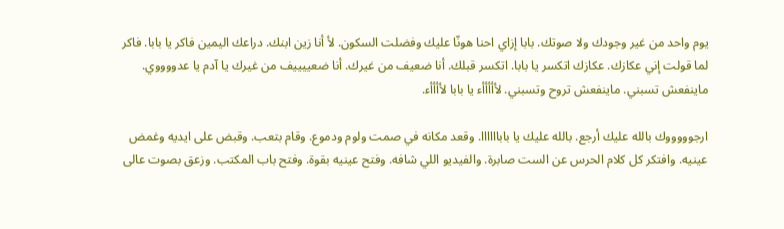يوم واحد من غير وجودك ولا صوتك. بابا إزاي احنا هونّا عليك وفضلت السكون. لأ أنا زين ابنك. دراعك اليمين فاكر يا بابا. فاكر لما قولت إني عكازك. عكازك اتكسر يا بابا. اتكسر قبلك. أنا ضعيف من غيرك. أنا ضعييييف من غيرك يا آدم يا عدووووي. ماينفعش تسبني. ماينفعش تروح وتسبني. لأأأأأء يا بابا لأأأأء.

ارجوووووك بالله عليك أرجع. بالله عليك يا باباااااا. وقعد مكانه في صمت ولوم ودموع. وقام بتعب. وقبض على ايديه وغمض عينيه. وافتكر كل كلام الحرس عن الست صابرة. والفيديو اللي شافه. وفتح عينيه بقوة. وفتح باب المكتب. وزعق بصوت عالى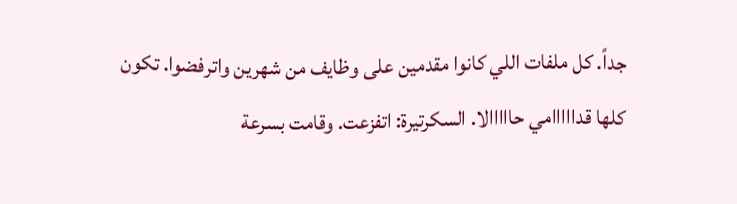جداً. كل ملفات اللي كانوا مقدمين على وظايف من شهرين واترفضوا. تكون كلها قدااااامي حااااالا. السكرتيرة: اتفزعت. وقامت بسرعة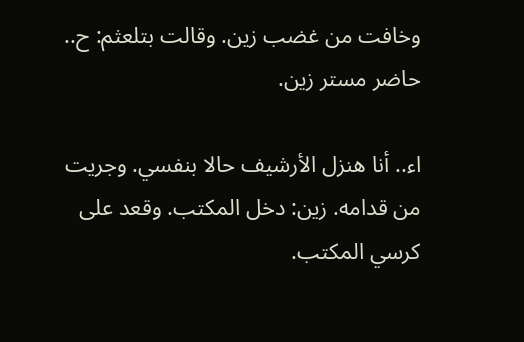وخافت من غضب زين. وقالت بتلعثم: ح.. حاضر مستر زين.

اء.. أنا هنزل الأرشيف حالا بنفسي. وجريت من قدامه. زين: دخل المكتب. وقعد على كرسي المكتب.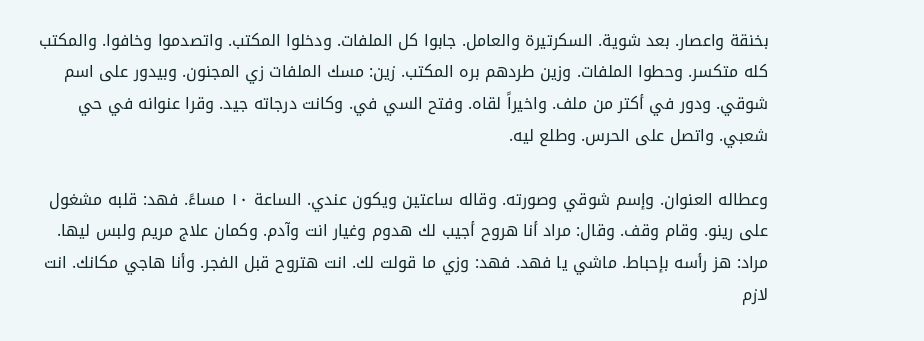بخنقة واعصار. بعد شوية. السكرتيرة والعامل. جابوا كل الملفات. ودخلوا المكتب. واتصدموا وخافوا. والمكتب كله متكسر. وحطوا الملفات. وزين طردهم بره المكتب. زين: مسك الملفات زي المجنون. وبيدور على اسم شوقي. ودور في أكتر من ملف. واخيراً لقاه. وفتح السي في. وكانت درجاته جيد. وقرا عنوانه في حي شعبي. واتصل على الحرس. وطلع ليه.

وعطاله العنوان. وإسم شوقي وصورته. وقاله ساعتين ويكون عندي. الساعة ١٠ مساءً. فهد: قلبه مشغول على رينو. وقام وقف. وقال: مراد أنا هروح أجيب لك هدوم وغيار انت وآدم. وكمان علاج مريم ولبس ليها. مراد: هز رأسه بإحباط. ماشي يا فهد. فهد: وزي ما قولت لك. انت هتروح قبل الفجر. وأنا هاجي مكانك. انت لازم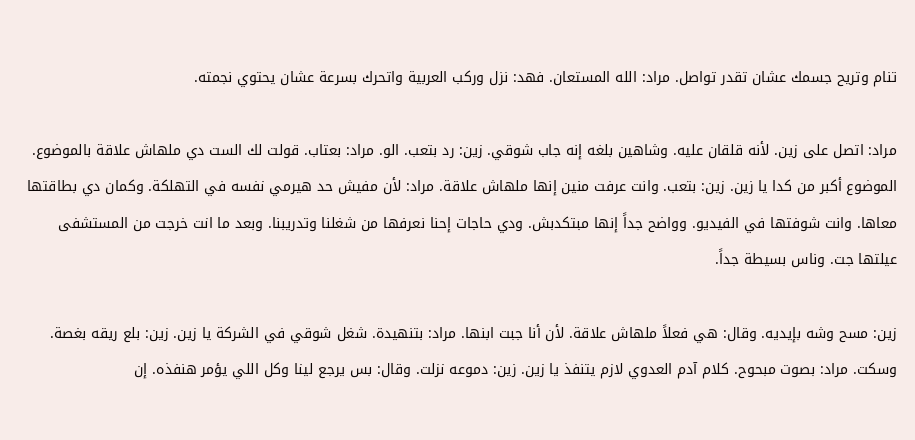تنام وتريح جسمك عشان تقدر تواصل. مراد: الله المستعان. فهد: نزل وركب العربية واتحرك بسرعة عشان يحتوي نجمته.

مراد: اتصل على زين. لأنه قلقان عليه. وشاهين بلغه إنه جاب شوقي. زين: رد بتعب. الو. مراد: بعتاب. قولت لك الست دي ملهاش علاقة بالموضوع. الموضوع أكبر من كدا يا زين. زين: بتعب. وانت عرفت منين إنها ملهاش علاقة. مراد: لأن مفيش حد هيرمي نفسه في التهلكة. وكمان دي بطاقتها معاها. وانت شوفتها في الفيديو. وواضح جداً إنها مبتكدبش. ودي حاجات إحنا نعرفها من شغلنا وتدريبنا. وبعد ما انت خرجت من المستشفى عيلتها جت. وناس بسيطة جداً.

زين: مسح وشه بإيديه. وقال: هي فعلاً ملهاش علاقة. لأن أنا جبت ابنها. مراد: بتنهيدة. شغل شوقي في الشركة يا زين. زين: بلع ريقه بغصة. وسكت. مراد: بصوت مبحوح. كلام آدم العدوي لازم يتنفذ يا زين. زين: دموعه نزلت. وقال: بس يرجع لينا وكل اللي يؤمر هنفذه. إن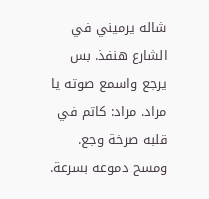شاله يرميني في الشارع هنفذ. بس يرجع واسمع صوته يا مراد. مراد: كاتم في قلبه صرخة وجع. ومسح دموعه بسرعة.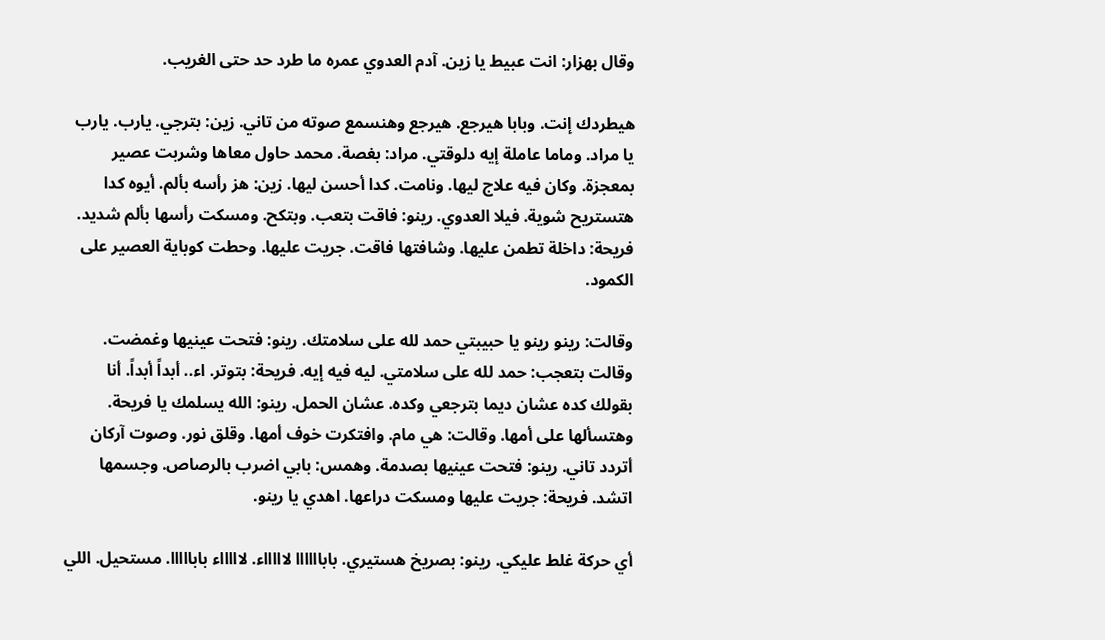وقال بهزار: انت عبيط يا زين. آدم العدوي عمره ما طرد حد حتى الغريب.

هيطردك إنت. وبابا هيرجع. هيرجع وهنسمع صوته من تاني. زين: بترجي. يارب. يارب يا مراد. وماما عاملة إيه دلوقتي. مراد: بغصة. محمد حاول معاها وشربت عصير بمعجزة. وكان فيه علاج ليها. ونامت. كدا أحسن ليها. زين: هز رأسه بألم. أيوه كدا هتستريح شوية. فيلا العدوي. رينو: فاقت بتعب. وبتكح. ومسكت رأسها بألم شديد. فريحة: داخلة تطمن عليها. وشافتها فاقت. جريت عليها. وحطت كوباية العصير على الكمود.

وقالت: رينو رينو يا حبيبتي حمد لله على سلامتك. رينو: فتحت عينيها وغمضت. وقالت بتعجب: حمد لله على سلامتي. ليه فيه إيه. فريحة: بتوتر. اء.. أبداً أبداً. أنا بقولك كده عشان ديما بترجعي وكده. عشان الحمل. رينو: الله يسلمك يا فريحة. وهتسألها على أمها. وقالت: هي مام. وافتكرت خوف أمها. وقلق نور. وصوت آركان أتردد تاني. رينو: فتحت عينيها بصدمة. وهمس: بابي اضرب بالرصاص. وجسمها اتشد. فريحة: جريت عليها ومسكت دراعها. اهدي يا رينو.

أي حركة غلط عليكي. رينو: بصريخ هستيري. باباااااا لاااااء. لاااااء بابااااا. مستحيل. اللي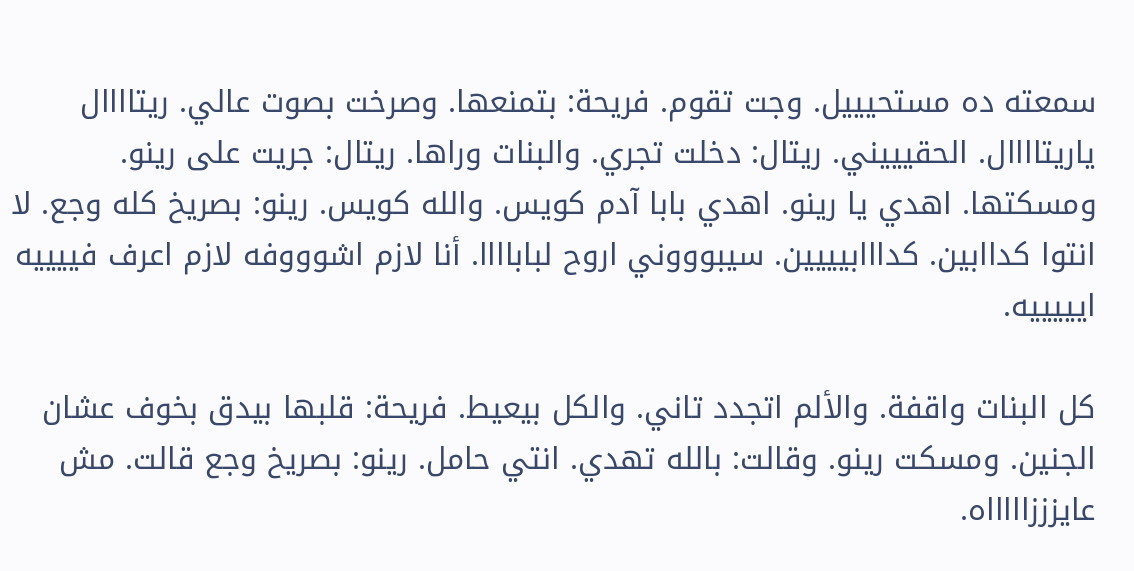سمعته ده مستحيييل. وجت تقوم. فريحة: بتمنعها. وصرخت بصوت عالي. ريتاااال ياريتاااال. الحقيييني. ريتال: دخلت تجري. والبنات وراها. ريتال: جريت على رينو. ومسكتها. اهدي يا رينو. اهدي بابا آدم كويس. والله كويس. رينو: بصريخ كله وجع. لا انتوا كداابين. كدااابيييين. سيبوووني اروح لباباااا. أنا لازم اشوووفه لازم اعرف فييييه ايييييه.

كل البنات واقفة. والألم اتجدد تاني. والكل بيعيط. فريحة: قلبها بيدق بخوف عشان الجنين. ومسكت رينو. وقالت: بالله تهدي. انتي حامل. رينو: بصريخ وجع قالت. مش عايزززاااااه.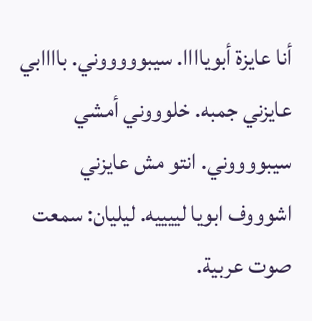أنا عايزة أبوياااا. سيبوووووني. باااابي عايزني جمبه. خلوووني أمشي سيبووووني. انتو مش عايزني اشوووف ابويا لييييه. ليليان: سمعت صوت عربية.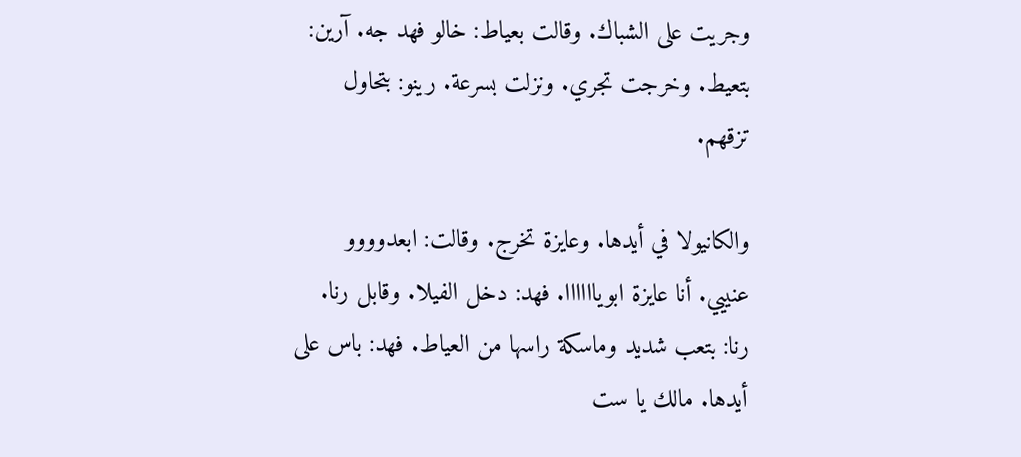وجريت على الشباك. وقالت بعياط: خالو فهد جه. آرين: بتعيط. وخرجت تجري. ونزلت بسرعة. رينو: بتحاول تزقهم.

والكانيولا في أيدها. وعايزة تخرج. وقالت: ابعدوووو عنييي. أنا عايزة ابوياااااا. فهد: دخل الفيلا. وقابل رنا. رنا: بتعب شديد وماسكة راسها من العياط. فهد: باس على أيدها. مالك يا ست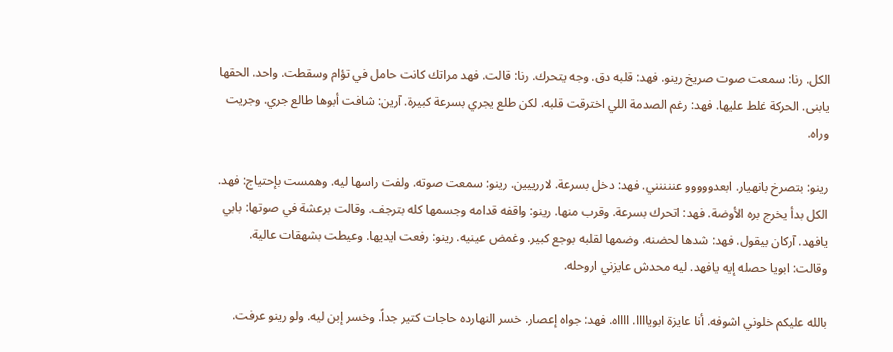الكل. رنا: سمعت صوت صريخ رينو. فهد: قلبه دق. وجه يتحرك. رنا: قالت. فهد مراتك كانت حامل في تؤام وسقطت. واحد. الحقها يابنى. الحركة غلط عليها. فهد: رغم الصدمة اللي اخترقت قلبه. لكن طلع يجري بسرعة كبيرة. آرين: شافت أبوها طالع جري. وجريت وراه.

رينو: بتصرخ بانهيار. ابعدووووو عننننني. فهد: دخل بسرعة. لاررييين. رينو: سمعت صوته. ولفت راسها ليه. وهمست بإحتياج: فهد. الكل بدأ يخرج بره الأوضة. فهد: اتحرك بسرعة. وقرب منها. رينو: واقفه قدامه وجسمها كله بترجف. وقالت برعشة في صوتها: بابي يافهد. آركان بيقول. فهد: شدها لحضنه. وضمها لقلبه بوجع كبير. وغمض عينيه. رينو: رفعت ايديها. وعيطت بشهقات عالية. وقالت: ابويا حصله إيه يافهد. ليه محدش عايزني اروحله.

بالله عليكم خلوني اشوفه. أنا عايزة ابوياااا. ااااه. فهد: جواه إعصار. خسر النهارده حاجات كتير جداً. وخسر إبن ليه. ولو رينو عرفت.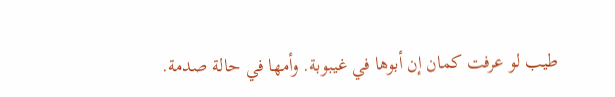طيب لو عرفت كمان إن أبوها في غيبوبة. وأمها في حالة صدمة.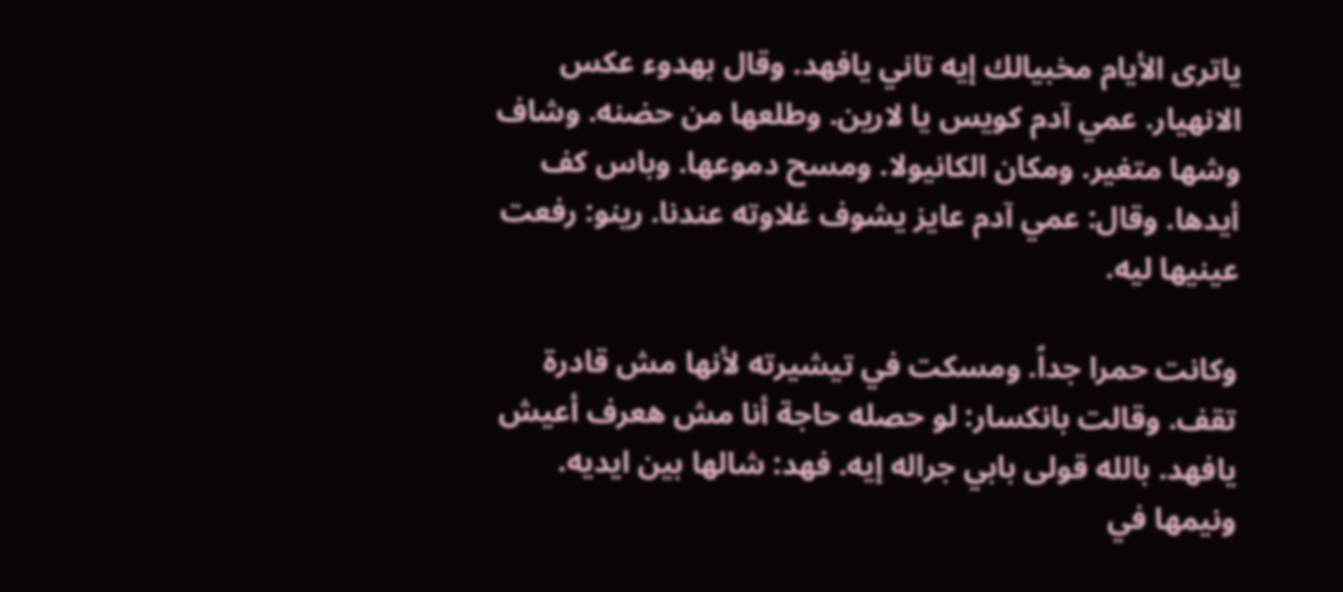ياترى الأيام مخبيالك إيه تاني يافهد. وقال بهدوء عكس الانهيار. عمي آدم كويس يا لارين. وطلعها من حضنه. وشاف وشها متغير. ومكان الكانيولا. ومسح دموعها. وباس كف أيدها. وقال: عمي آدم عايز يشوف غلاوته عندنا. رينو: رفعت عينيها ليه.

وكانت حمرا جداً. ومسكت في تيشيرته لأنها مش قادرة تقف. وقالت بانكسار: لو حصله حاجة أنا مش هعرف أعيش يافهد. بالله قولى بابي جراله إيه. فهد: شالها بين ايديه. ونيمها في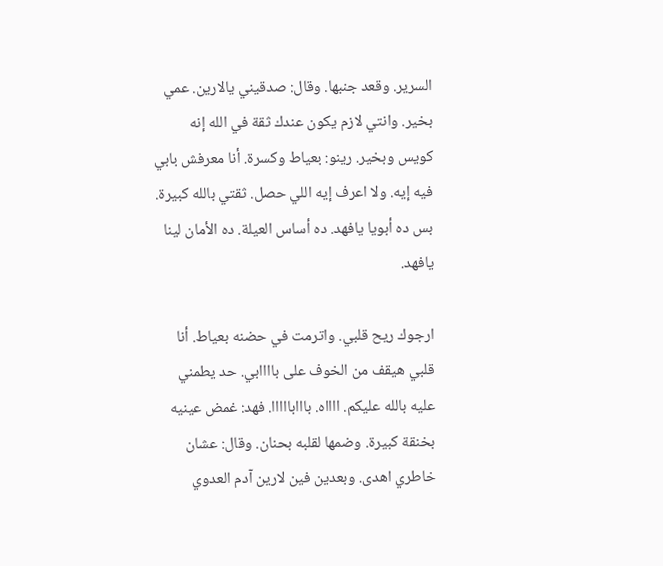السرير. وقعد جنبها. وقال: صدقيني يالارين. عمي بخير. وانتي لازم يكون عندك ثقة في الله إنه كويس وبخير. رينو: بعياط وكسرة. أنا معرفش بابي فيه إيه. ولا اعرف إيه اللي حصل. ثقتي بالله كبيرة. بس ده أبويا يافهد. ده أساس العيلة. ده الأمان لينا يافهد.

ارجوك ريح قلبي. واترمت في حضنه بعياط. أنا قلبي هيقف من الخوف على باااابي. حد يطمني عليه بالله عليكم. ااااه. بااابااااا. فهد: غمض عينيه بخنقة كبيرة. وضمها لقلبه بحنان. وقال: عشان خاطري اهدى. وبعدين فين لارين آدم العدوي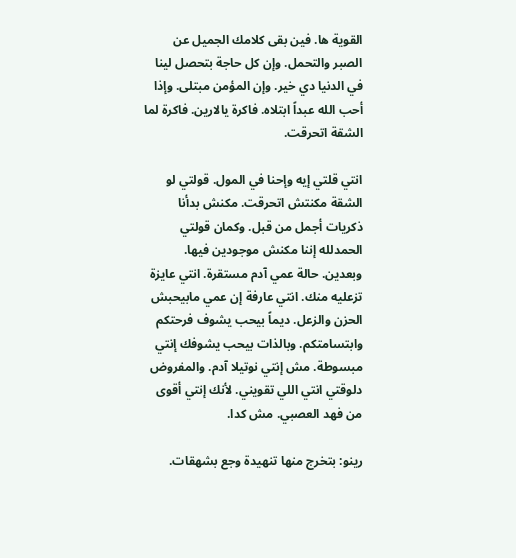القوية ها. فين بقى كلامك الجميل عن الصبر والتحمل. وإن كل حاجة بتحصل لينا في الدنيا دي خير. وإن المؤمن مبتلى. وإذا أحب الله عبداً ابتلاه. فاكرة يالارين. فاكرة لما الشقة اتحرقت.

انتي قلتي إيه وإحنا في المول. قولتي لو الشقة مكنتش اتحرقت. مكنش بدأنا ذكريات أجمل من قبل. وكمان قولتي الحمدلله إننا مكنش موجودين فيها. وبعدين. حالة عمي آدم مستقرة. انتي عايزة تزعليه منك. انتي عارفة إن عمي مابيحبش الحزن والزعل. ديماً بيحب يشوف فرحتكم وابتسامتكم. وبالذات بيحب يشوفك إنتي مبسوطة. مش إنتي نوتيلا آدم. والمفروض دلوقتي انتي اللي تقويني. لأنك إنتي أقوى من فهد العصبي. مش كدا.

رينو: بتخرج منها تنهيدة وجع بشهقات.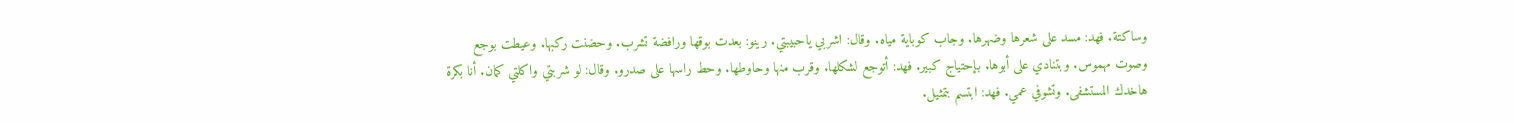وساكتة. فهد: مسد على شعرها وضهرها. وجاب كوباية مياه. وقال: اشربي ياحبيبتي. رينو: بعدت بوقها ورافضة تشرب. وحضنت ركبها. وعيطت بوجع وصوت مهموس. وبتنادي على أبوها. بإحتياج كبير. فهد: أتوجع لشكلها. وقرب منها وحاوطها. وحط راسها على صدرو. وقال: لو شربتي واكلتي كمان. أنا بكرة هاخدك المستشفى. وتشوفي عمي. فهد: ابتسم بتمثيل.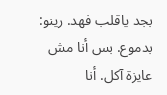بجد ياقلب فهد. رينو: بدموع. بس أنا مش عايزة آكل. أنا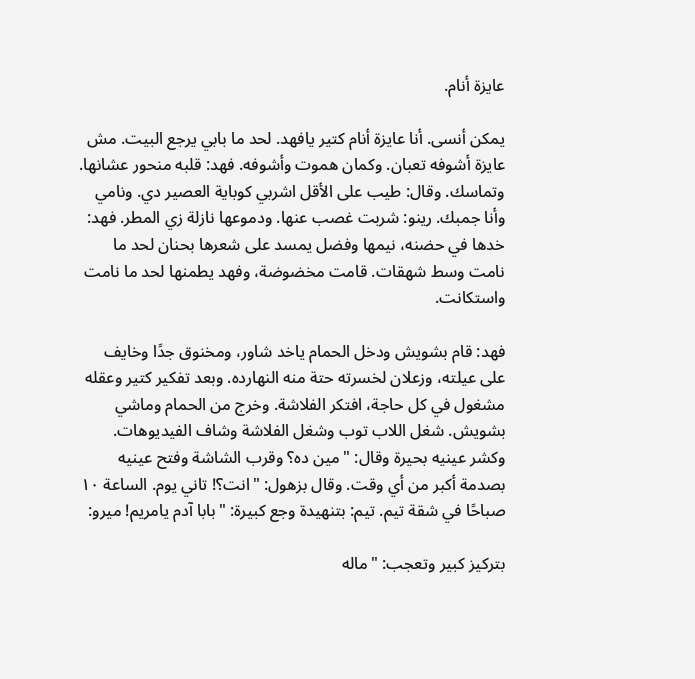عايزة أنام.

يمكن أنسى. أنا عايزة أنام كتير يافهد. لحد ما بابي يرجع البيت. مش عايزة أشوفه تعبان. وكمان هموت وأشوفه. فهد: قلبه منحور عشانها. وتماسك. وقال: طيب على الأقل اشربي كوباية العصير دي. ونامي وأنا جمبك. رينو: شربت غصب عنها. ودموعها نازلة زي المطر. فهد: خدها في حضنه، نيمها وفضل يمسد على شعرها بحنان لحد ما نامت وسط شهقات. قامت مخضوضة، وفهد يطمنها لحد ما نامت واستكانت.

فهد: قام بشويش ودخل الحمام ياخد شاور، ومخنوق جدًا وخايف على عيلته، وزعلان لخسرته حتة منه النهارده. وبعد تفكير كتير وعقله مشغول في كل حاجة، افتكر الفلاشة. وخرج من الحمام وماشي بشويش. شغل اللاب توب وشغل الفلاشة وشاف الفيديوهات. وكشر عينيه بحيرة وقال: "مين ده؟ وقرب الشاشة وفتح عينيه بصدمة أكبر من أي وقت. وقال بزهول: "انت؟! تاني يوم. الساعة ١٠ صباحًا في شقة تيم. تيم: بتنهيدة وجع كبيرة: "بابا آدم يامريم! ميرو:

بتركيز كبير وتعجب: "ماله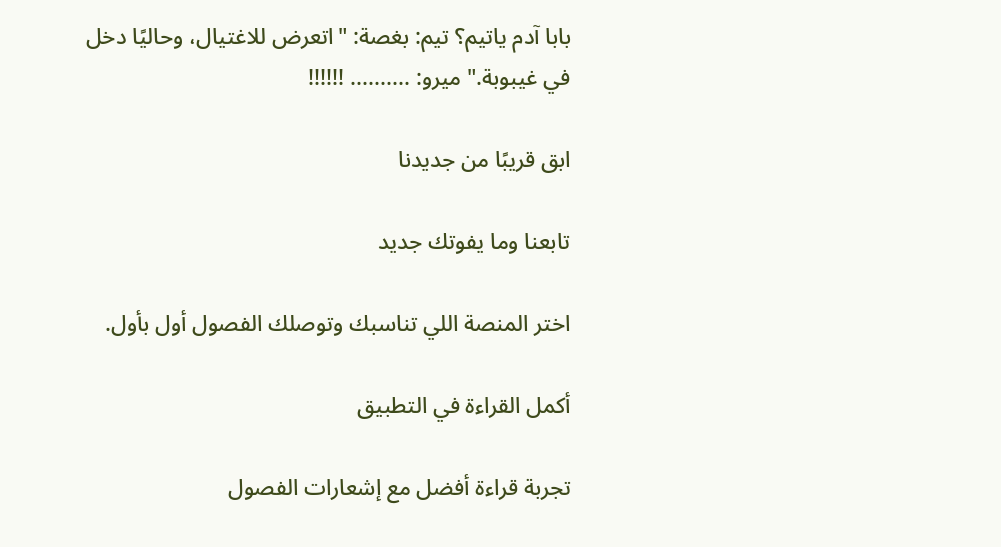بابا آدم ياتيم؟ تيم: بغصة: "اتعرض للاغتيال، وحاليًا دخل في غيبوبة." ميرو: .......... !!!!!!

ابق قريبًا من جديدنا

تابعنا وما يفوتك جديد

اختر المنصة اللي تناسبك وتوصلك الفصول أول بأول.

أكمل القراءة في التطبيق

تجربة قراءة أفضل مع إشعارات الفصول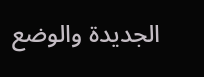الجديدة والوضع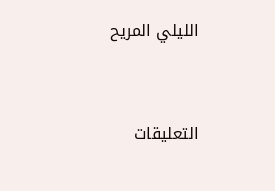الليلي المريح



التعليقات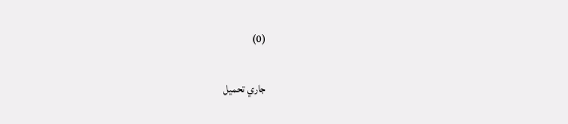(0)

جاري تحميل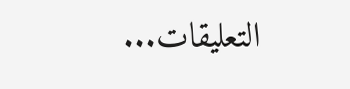التعليقات...